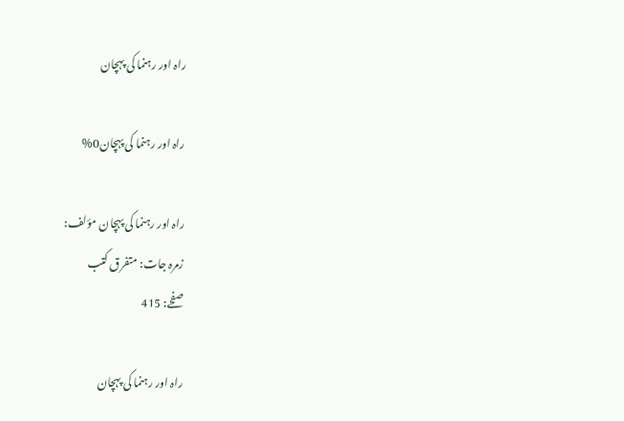راہ اور رہنما کی پہچان

راہ اور رہنما کی پہچان0%

راہ اور رہنما کی پہچان مؤلف:
زمرہ جات: متفرق کتب
صفحے: 415

راہ اور رہنما کی پہچان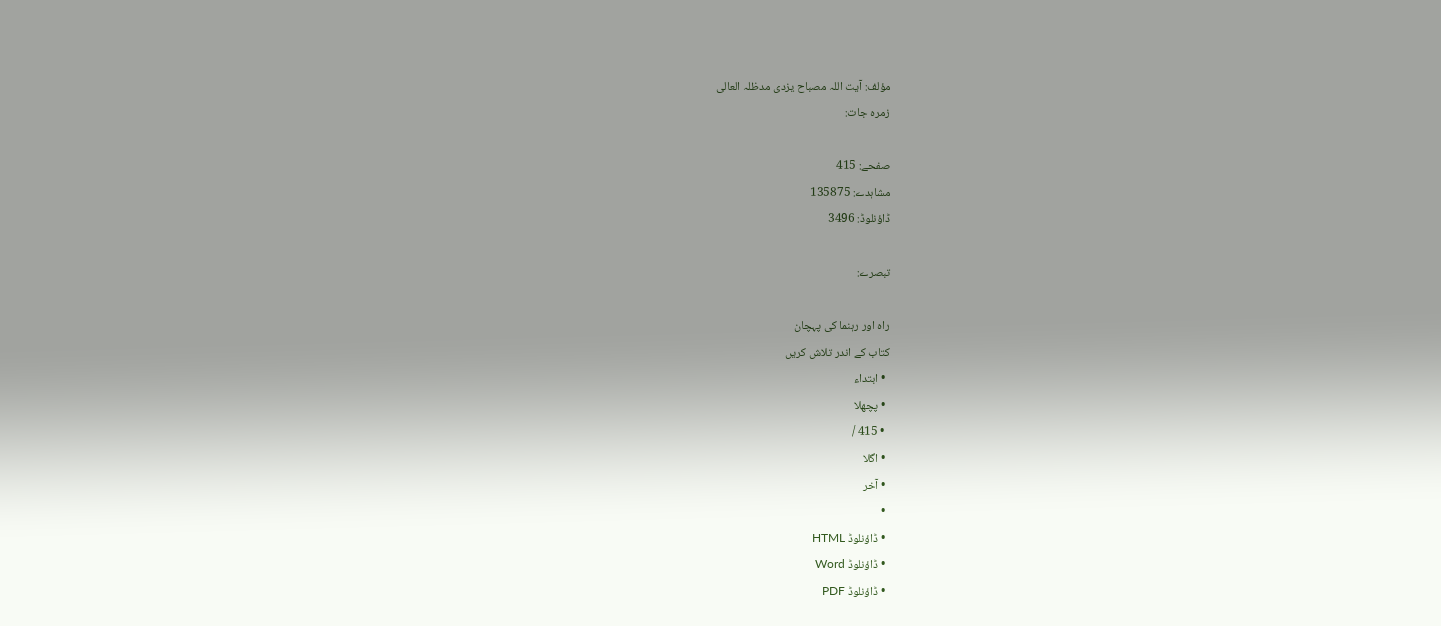مؤلف: آیت اللہ مصباح یزدی مدظلہ العالی
زمرہ جات:

صفحے: 415
مشاہدے: 135875
ڈاؤنلوڈ: 3496

تبصرے:

راہ اور رہنما کی پہچان
کتاب کے اندر تلاش کریں
  • ابتداء
  • پچھلا
  • 415 /
  • اگلا
  • آخر
  •
  • ڈاؤنلوڈ HTML
  • ڈاؤنلوڈ Word
  • ڈاؤنلوڈ PDF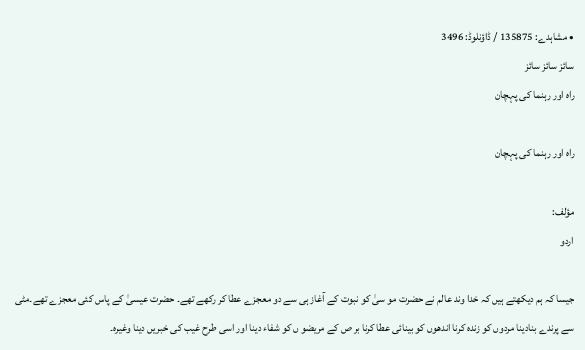• مشاہدے: 135875 / ڈاؤنلوڈ: 3496
سائز سائز سائز
راہ اور رہنما کی پہچان

راہ اور رہنما کی پہچان

مؤلف:
اردو

جیسا کہ ہم دیکھتے ہیں کہ خدا وند عالم نے حضرت مو سیٰ کو نبوت کے آغاز ہی سے دو معجزے عطا کر رکھے تھے۔ حضرت عیسیٰ کے پاس کئی معجزے تھے۔مٹی سے پرندے بنادینا مردوں کو زندہ کرنا اندھوں کو بینائی عطا کرنا بر ص کے مریضو ں کو شفاء دینا اور اسی طرح غیب کی خبریں دینا وغیرہ۔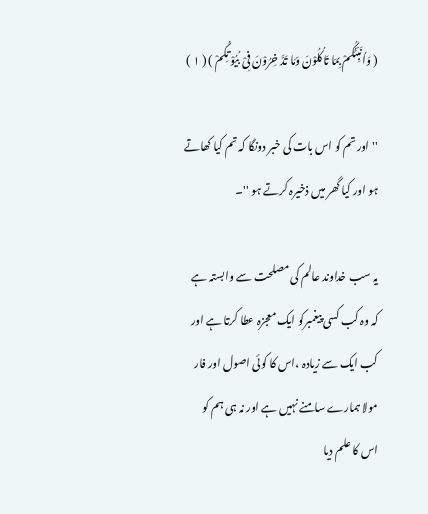( وَاُنَبِّئُکُمْ بِمَا تَاکُلُوْنَ وَمَا تَدَّ خِرُوْنَ فِیْ بُیُوْ تِکُمْ ) ( ۱ )

''اور تم کو اس بات کی خبر دونگا کہ تم کیا کھاتے ہو اور کیا گھر میں ذخیرہ کرتے ہو ''۔

یہ سب خداوند عالم کی مصلحت سے وابستہ ہے کہ وہ کب کسی پیغمبرکو ایک معجزہ عطا کرتا ہے اور کب ایک سے زیادہ ،اس کا کوئی اصول اور فار مولا ہمارے سامنے نہیں ہے اور نہ ہی ہم کو اس کا علم دیا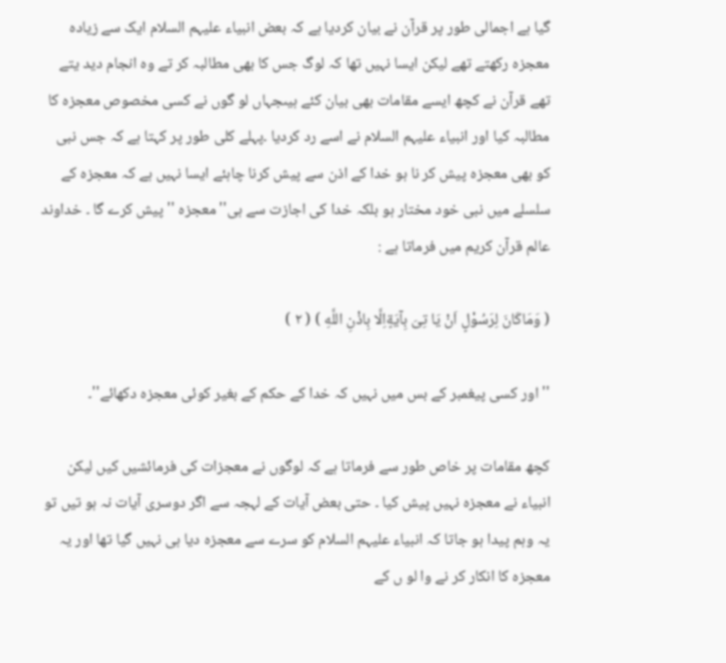گیا ہے اجمالی طور پر قرآن نے بیان کردیا ہے کہ بعض انبیاء علیہم السلام ایک سے زیادہ معجزہ رکھتے تھے لیکن ایسا نہیں تھا کہ لوگ جس کا بھی مطالبہ کر تے وہ انجام دید یتے تھے قرآن نے کچھ ایسے مقامات بھی بیان کئے ہیںجہاں لو گوں نے کسی مخصوص معجزہ کا مطالبہ کیا اور انبیاء علیہم السلام نے اسے رد کردیا ۔پہلے کلی طور پر کہتا ہے کہ جس نبی کو بھی معجزہ پیش کر نا ہو خدا کے اذن سے پیش کرنا چاہئے ایسا نہیں ہے کہ معجزہ کے سلسلے میں نبی خود مختار ہو بلکہ خدا کی اجازت سے ہی'' معجزہ ''پیش کرے گا ۔ خداوند عالم قرآن کریم میں فرماتا ہے :

( وَمَاکَانَ لِرَسُوْلٍ اَنْ یَا تِیَ بِآیَةٍاِلَّا بِاذْنِ اللَّهِ ) ( ۲ )

''اور کسی پیغمبر کے بس میں نہیں کہ خدا کے حکم کے بغیر کوئی معجزہ دکھائے''۔

کچھ مقامات پر خاص طور سے فرماتا ہے کہ لوگوں نے معجزات کی فرمائشیں کیں لیکن انبیاء نے معجزہ نہیں پیش کیا ۔ حتی بعض آیات کے لہجہ سے اگر دوسری آیات نہ ہو تیں تو یہ وہم پیدا ہو جاتا کہ انبیاء علیہم السلام کو سرے سے معجزہ دیا ہی نہیں گیا تھا اور یہ معجزہ کا انکار کر نے وا لو ں کے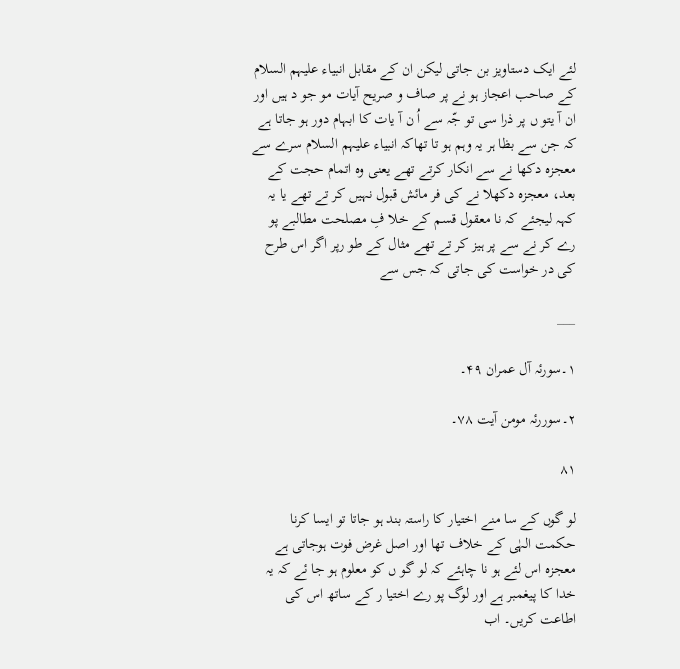لئے ایک دستاویز بن جاتی لیکن ان کے مقابل انبیاء علیہم السلام کے صاحب اعجاز ہو نے پر صاف و صریح آیات مو جو د ہیں اور ان آ یتو ں پر ذرا سی تو جّہ سے اُ ن آ یات کا ابہام دور ہو جاتا ہے کہ جن سے بظا ہر یہ وہم ہو تا تھاکہ انبیاء علیہم السلام سرے سے معجزہ دکھا نے سے انکار کرتے تھے یعنی وہ اتمام حجت کے بعد، معجزہ دکھلا نے کی فر مائش قبول نہیں کر تے تھے یا یہ کہہ لیجئے کہ نا معقول قسم کے خلا فِ مصلحت مطالبے پو رے کر نے سے پر ہیز کر تے تھے مثال کے طو رپر اگر اس طرح کی در خواست کی جاتی کہ جس سے

___

۱۔سورئہ آل عمران ۴۹۔

۲۔سوررئہ مومن آیت ۷۸۔

۸۱

لو گوں کے سا منے اختیار کا راستہ بند ہو جاتا تو ایسا کرنا حکمت الہٰی کے خلاف تھا اور اصل غرض فوت ہوجاتی ہے معجزہ اس لئے ہو نا چاہئے کہ لو گو ں کو معلوم ہو جا ئے کہ یہ خدا کا پیغمبر ہے اور لوگ پو رے اختیا ر کے ساتھ اس کی اطاعت کریں۔ اب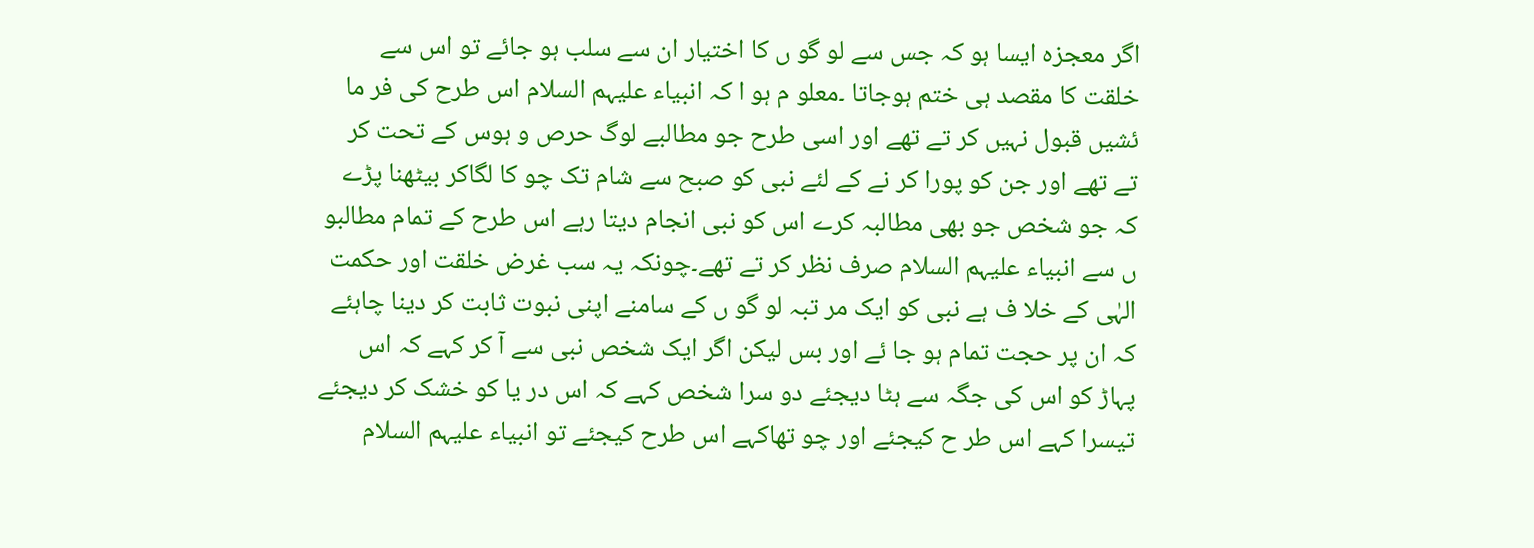اگر معجزہ ایسا ہو کہ جس سے لو گو ں کا اختیار ان سے سلب ہو جائے تو اس سے خلقت کا مقصد ہی ختم ہوجاتا ۔معلو م ہو ا کہ انبیاء علیہم السلام اس طرح کی فر ما ئشیں قبول نہیں کر تے تھے اور اسی طرح جو مطالبے لوگ حرص و ہوس کے تحت کر تے تھے اور جن کو پورا کر نے کے لئے نبی کو صبح سے شام تک چو کا لگاکر بیٹھنا پڑے کہ جو شخص جو بھی مطالبہ کرے اس کو نبی انجام دیتا رہے اس طرح کے تمام مطالبو ں سے انبیاء علیہم السلام صرف نظر کر تے تھے۔چونکہ یہ سب غرض خلقت اور حکمت الہٰی کے خلا ف ہے نبی کو ایک مر تبہ لو گو ں کے سامنے اپنی نبوت ثابت کر دینا چاہئے کہ ان پر حجت تمام ہو جا ئے اور بس لیکن اگر ایک شخص نبی سے آ کر کہے کہ اس پہاڑ کو اس کی جگہ سے ہٹا دیجئے دو سرا شخص کہے کہ اس در یا کو خشک کر دیجئے تیسرا کہے اس طر ح کیجئے اور چو تھاکہے اس طرح کیجئے تو انبیاء علیہم السلام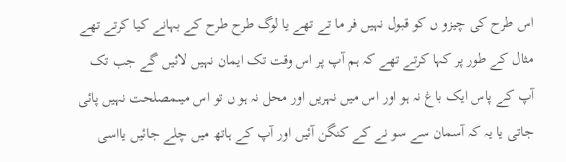اس طرح کی چیزو ں کو قبول نہیں فر ما تے تھے یا لوگ طرح طرح کے بہانے کیا کرتے تھے مثال کے طور پر کہا کرتے تھے کہ ہم آپ پر اس وقت تک ایمان نہیں لائیں گے جب تک آپ کے پاس ایک باغ نہ ہو اور اس میں نہریں اور محل نہ ہو ں تو اس میںمصلحت نہیں پائی جاتی یا یہ کہ آسمان سے سو نے کے کنگن آئیں اور آپ کے ہاتھ میں چلے جائیں یااسی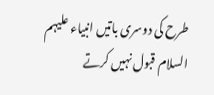طرح کی دوسری باتیں انبیاء علیہم السلام قبول نہیں کرتے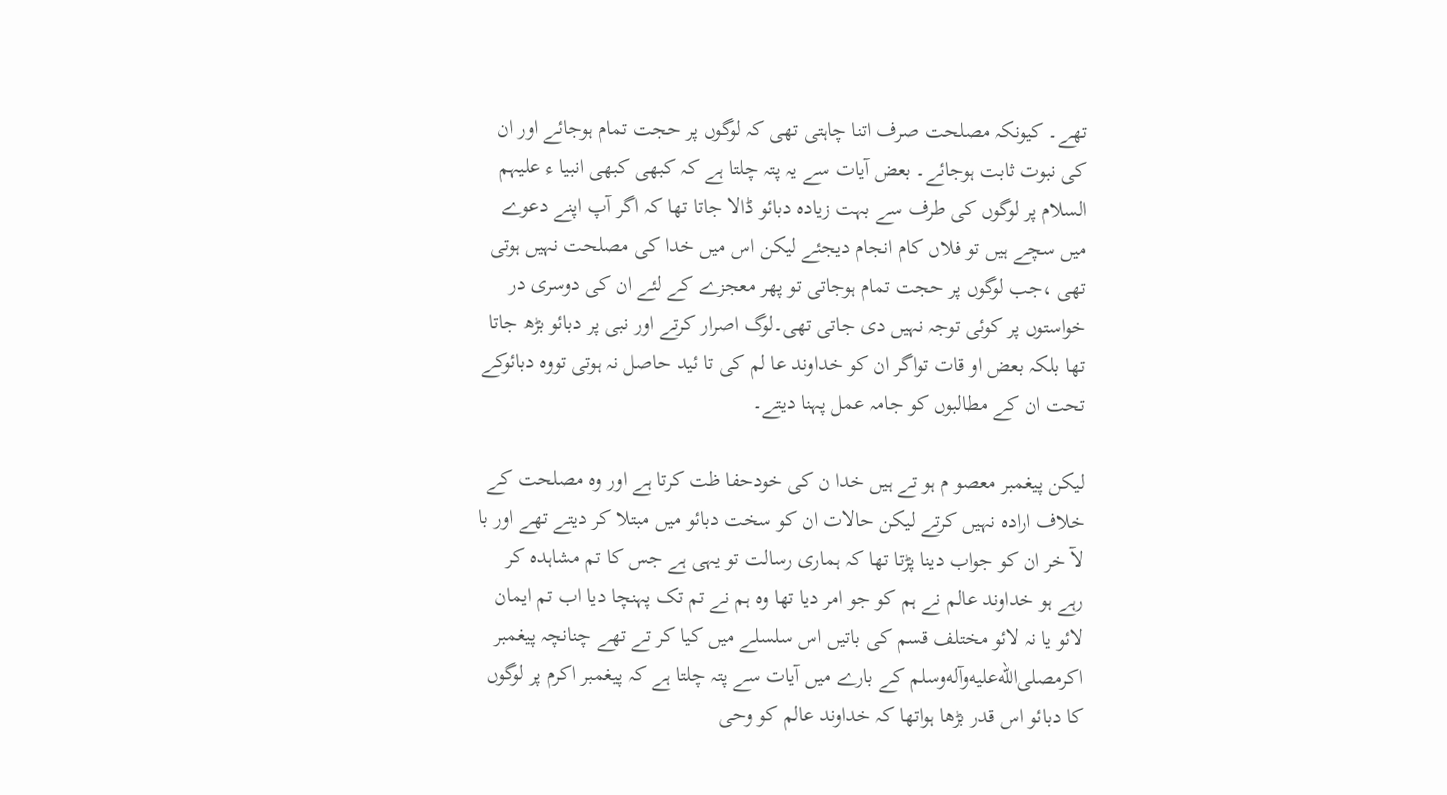تھے۔ کیونکہ مصلحت صرف اتنا چاہتی تھی کہ لوگوں پر حجت تمام ہوجائے اور ان کی نبوت ثابت ہوجائے۔ بعض آیات سے یہ پتہ چلتا ہے کہ کبھی کبھی انبیا ء علیہم السلام پر لوگوں کی طرف سے بہت زیادہ دبائو ڈالا جاتا تھا کہ اگر آپ اپنے دعوے میں سچے ہیں تو فلاں کام انجام دیجئے لیکن اس میں خدا کی مصلحت نہیں ہوتی تھی ،جب لوگوں پر حجت تمام ہوجاتی تو پھر معجزے کے لئے ان کی دوسری در خواستوں پر کوئی توجہ نہیں دی جاتی تھی۔لوگ اصرار کرتے اور نبی پر دبائو بڑھ جاتا تھا بلکہ بعض او قات تواگر ان کو خداوند عا لم کی تا ئید حاصل نہ ہوتی تووہ دبائوکے تحت ان کے مطالبوں کو جامہ عمل پہنا دیتے۔

لیکن پیغمبر معصو م ہو تے ہیں خدا ن کی خودحفا ظت کرتا ہے اور وہ مصلحت کے خلاف ارادہ نہیں کرتے لیکن حالات ان کو سخت دبائو میں مبتلا کر دیتے تھے اور با لآ خر ان کو جواب دینا پڑتا تھا کہ ہماری رسالت تو یہی ہے جس کا تم مشاہدہ کر رہے ہو خداوند عالم نے ہم کو جو امر دیا تھا وہ ہم نے تم تک پہنچا دیا اب تم ایمان لائو یا نہ لائو مختلف قسم کی باتیں اس سلسلے میں کیا کر تے تھے چنانچہ پیغمبر اکرمصلى‌الله‌عليه‌وآله‌وسلم کے بارے میں آیات سے پتہ چلتا ہے کہ پیغمبر اکرم پر لوگوں کا دبائو اس قدر بڑھا ہواتھا کہ خداوند عالم کو وحی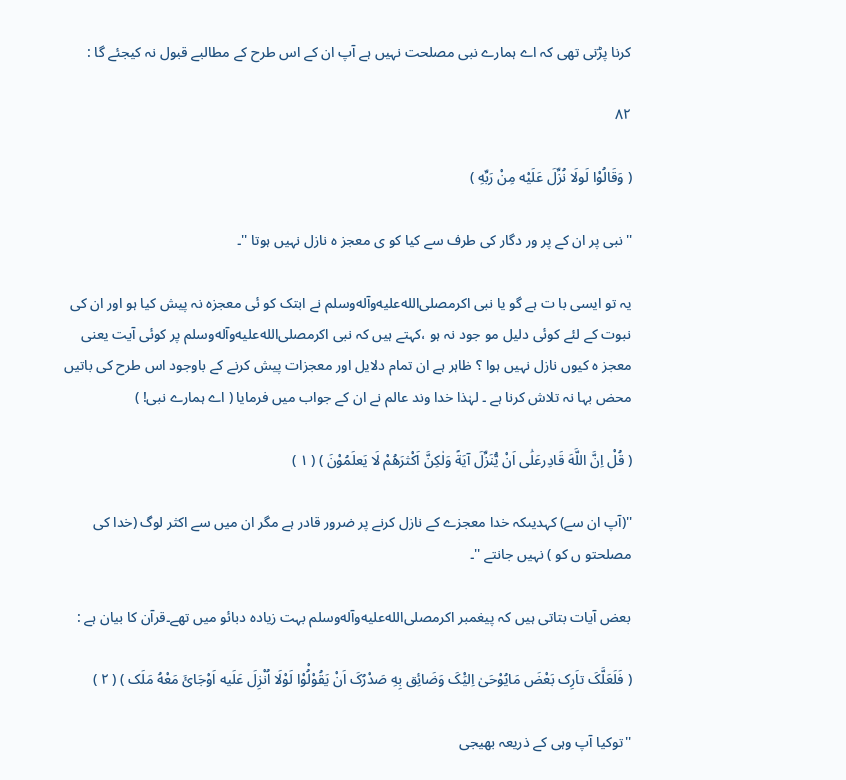کرنا پڑتی تھی کہ اے ہمارے نبی مصلحت نہیں ہے آپ ان کے اس طرح کے مطالبے قبول نہ کیجئے گا :

۸۲

( وَقَالُوْا لَولَا نُزِّلَ عَلَیْه مِنْ رَبِّهِ )

''نبی پر ان کے پر ور دگار کی طرف سے کیا کو ی معجز ہ نازل نہیں ہوتا ''۔

یہ تو ایسی با ت ہے گو یا نبی اکرمصلى‌الله‌عليه‌وآله‌وسلم نے ابتک کو ئی معجزہ نہ پیش کیا ہو اور ان کی نبوت کے لئے کوئی دلیل مو جود نہ ہو ،کہتے ہیں کہ نبی اکرمصلى‌الله‌عليه‌وآله‌وسلم پر کوئی آیت یعنی معجز ہ کیوں نازل نہیں ہوا ؟ ظاہر ہے ان تمام دلایل اور معجزات پیش کرنے کے باوجود اس طرح کی باتیں محض بہا نہ تلاش کرنا ہے ۔ لہٰذا خدا وند عالم نے ان کے جواب میں فرمایا ( اے ہمارے نبی! )

( قُلْ اِنَّ اللَّهَ قَادِرعَلَٰی اَنْ یُّنَزِّلَ آیَةً وَلٰکِنَّ اَکْثرَهُمْ لَا یَعلَمُوْنَ ) ( ۱ )

''(آپ ان سے) کہدیںکہ خدا معجزے کے نازل کرنے پر ضرور قادر ہے مگر ان میں سے اکثر لوگ (خدا کی مصلحتو ں کو ) نہیں جانتے ''۔

بعض آیات بتاتی ہیں کہ پیغمبر اکرمصلى‌الله‌عليه‌وآله‌وسلم بہت زیادہ دبائو میں تھے۔قرآن کا بیان ہے :

( فَلَعَلَّکَ تاَرِک بَعْضَ مَایُوْحَیٰ اِلیَْکَ وَضَائِق بِهِ صَدْرُکَ اَنْ یَقُوْلُْوْا لَوْلَا اُنْزِلَ عَلَیه اَوْجَائَ مَعْهُ مَلَک ) ( ۲ )

''توکیا آپ وہی کے ذریعہ بھیجی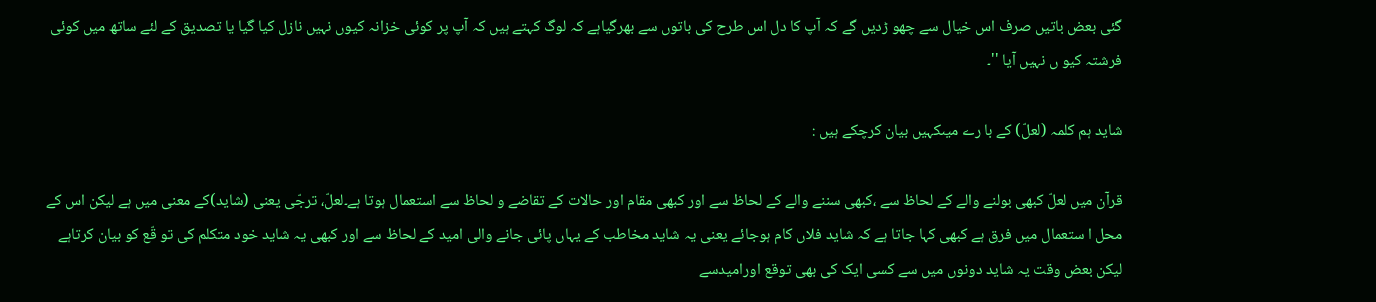گئی بعض باتیں صرف اس خیال سے چھو ڑدیں گے کہ آپ کا دل اس طرح کی باتوں سے بھرگیاہے کہ لوگ کہتے ہیں کہ آپ پر کوئی خزانہ کیوں نہیں نازل کیا گیا یا تصدیق کے لئے ساتھ میں کوئی فرشتہ کیو ں نہیں آیا ''۔

شاید ہم کلمہ (لعلّ) کے با رے میںکہیں بیان کرچکے ہیں :

قرآن میں لعلّ کبھی بولنے والے کے لحاظ سے ،کبھی سننے والے کے لحاظ سے اور کبھی مقام اور حالات کے تقاضے و لحاظ سے استعمال ہوتا ہے۔لعلّ، ترجّی یعنی (شاید)کے معنی میں ہے لیکن اس کے محل ا ستعمال میں فرق ہے کبھی کہا جاتا ہے کہ شاید فلاں کام ہوجائے یعنی یہ شاید مخاطب کے یہاں پائی جانے والی امید کے لحاظ سے اور کبھی یہ شاید خود متکلم کی تو قّع کو بیان کرتاہے لیکن بعض وقت یہ شاید دونوں میں سے کسی ایک کی بھی توقع اورامیدسے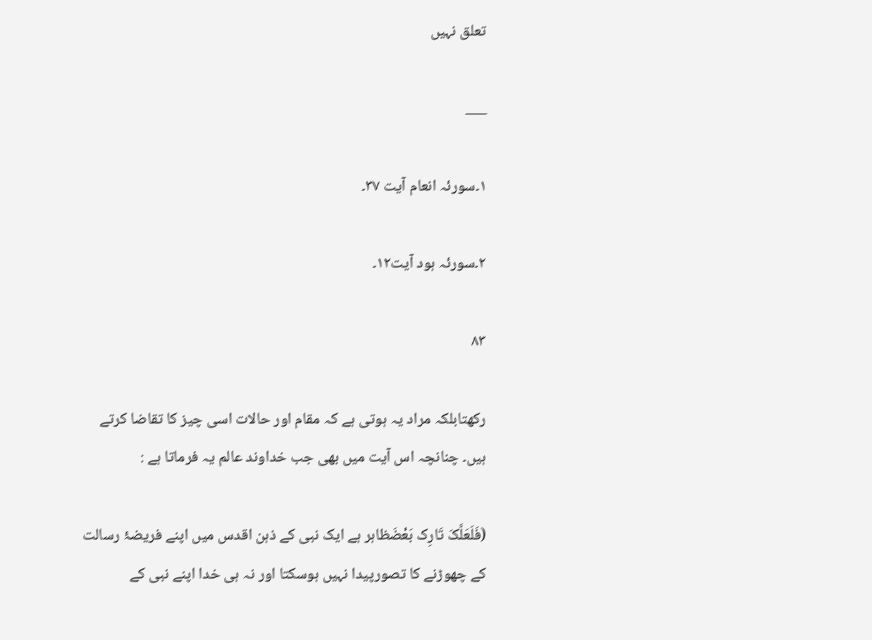تعلق نہیں

___

۱۔سورئہ انعام آیت ۳۷۔

۲۔سورئہ ہود آیت۱۲۔

۸۳

رکھتابلکہ مراد یہ ہوتی ہے کہ مقام اور حالات اسی چیز کا تقاضا کرتے ہیں۔ چنانچہ اس آیت میں بھی جب خداوند عالم یہ فرماتا ہے :

(فَلَعَلَّکَ تَارِک بَعْضَظاہر ہے ایک نبی کے ذہن اقدس میں اپنے فریضۂ رسالت کے چھوڑنے کا تصورپیدا نہیں ہوسکتا اور نہ ہی خدا اپنے نبی کے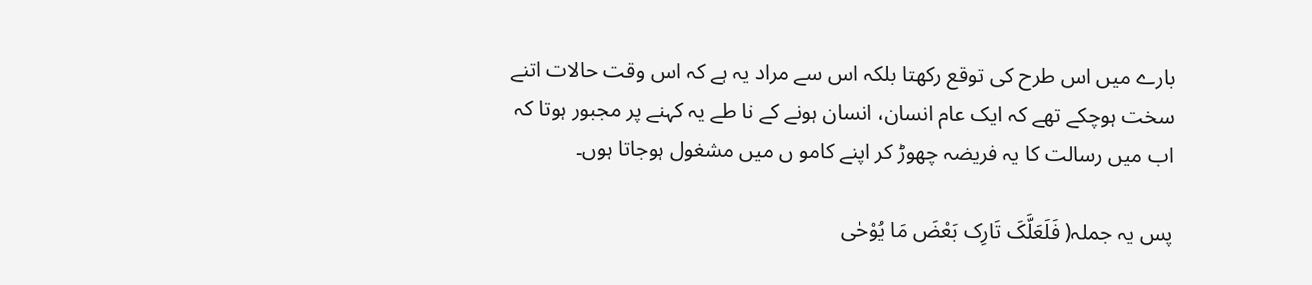بارے میں اس طرح کی توقع رکھتا بلکہ اس سے مراد یہ ہے کہ اس وقت حالات اتنے سخت ہوچکے تھے کہ ایک عام انسان، انسان ہونے کے نا طے یہ کہنے پر مجبور ہوتا کہ اب میں رسالت کا یہ فریضہ چھوڑ کر اپنے کامو ں میں مشغول ہوجاتا ہوں۔

پس یہ جملہ( فَلَعَلَّکَ تَارِک بَعْضَ مَا یُوْحٰی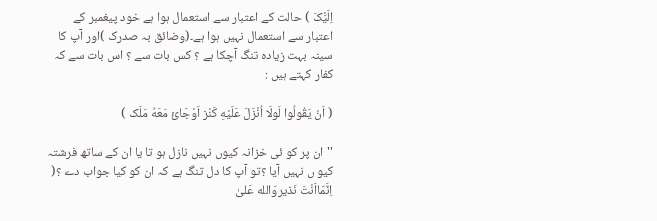اِلَیَْکَ ) حالت کے اعتبار سے استعمال ہوا ہے خود پیغمبر کے اعتبار سے استعمال نہیں ہوا ہے۔(وضائق بہ صدرک )اور آپ کا سینہ بہت زیادہ تنگ آچکا ہے ؟ کس بات سے ؟ اس بات سے کہ کفار کہتے ہیں :

( اَنْ یَقُولُوا لَولَا اُنْزَلَ عَلَیْهِ کَنْز اَوْجَائَ مَعَهُ مَلَک )

''ان پر کو ئی خزانہ کیوں نہیں نازل ہو تا یا ان کے ساتھ فرشتہ کیو ں نہیں آیا ؟تو آپ کا دل تنگ ہے کہ ان کو کیا جواب دے ؟( اِنَّمَااَنْتَ نَذیروَالله عَلیٰ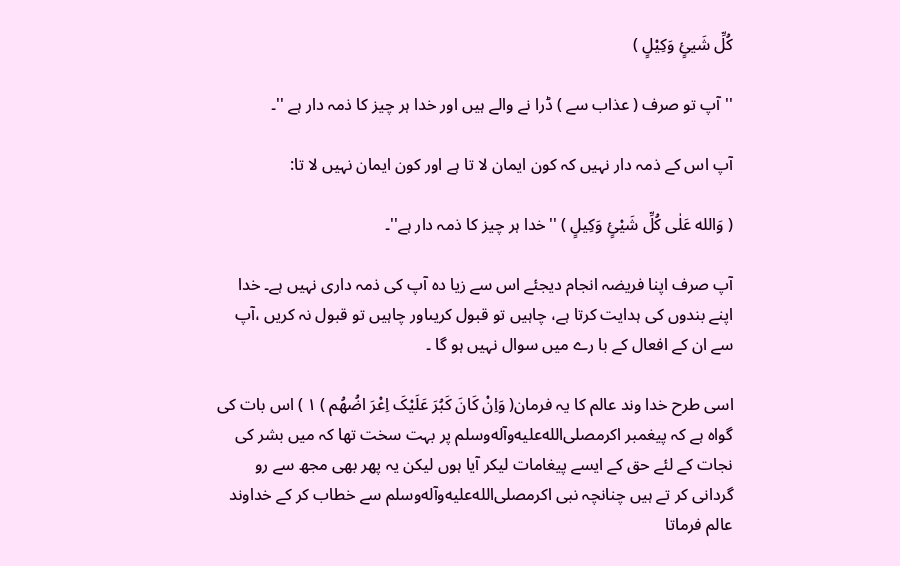کُلِّ شَیئٍ وَکِیْلٍ )

''آپ تو صرف ( عذاب سے ) ڈرا نے والے ہیں اور خدا ہر چیز کا ذمہ دار ہے ''۔

آپ اس کے ذمہ دار نہیں کہ کون ایمان لا تا ہے اور کون ایمان نہیں لا تا:

( وَالله عَلٰی کُلِّ شَیْئٍ وَکِیلٍ ) ''خدا ہر چیز کا ذمہ دار ہے''۔

آپ صرف اپنا فریضہ انجام دیجئے اس سے زیا دہ آپ کی ذمہ داری نہیں ہے۔ خدا اپنے بندوں کی ہدایت کرتا ہے، چاہیں تو قبول کریںاور چاہیں تو قبول نہ کریں ،آپ سے ان کے افعال کے با رے میں سوال نہیں ہو گا ۔

اسی طرح خدا وند عالم کا یہ فرمان( وَاِنْ کَانَ کَبُرَ عَلَیْکَ اِعْرَ اضُهُم ) ۱ ) اس بات کی گواہ ہے کہ پیغمبر اکرمصلى‌الله‌عليه‌وآله‌وسلم پر بہت سخت تھا کہ میں بشر کی نجات کے لئے حق کے ایسے پیغامات لیکر آیا ہوں لیکن یہ پھر بھی مجھ سے رو گردانی کر تے ہیں چنانچہ نبی اکرمصلى‌الله‌عليه‌وآله‌وسلم سے خطاب کر کے خداوند عالم فرماتا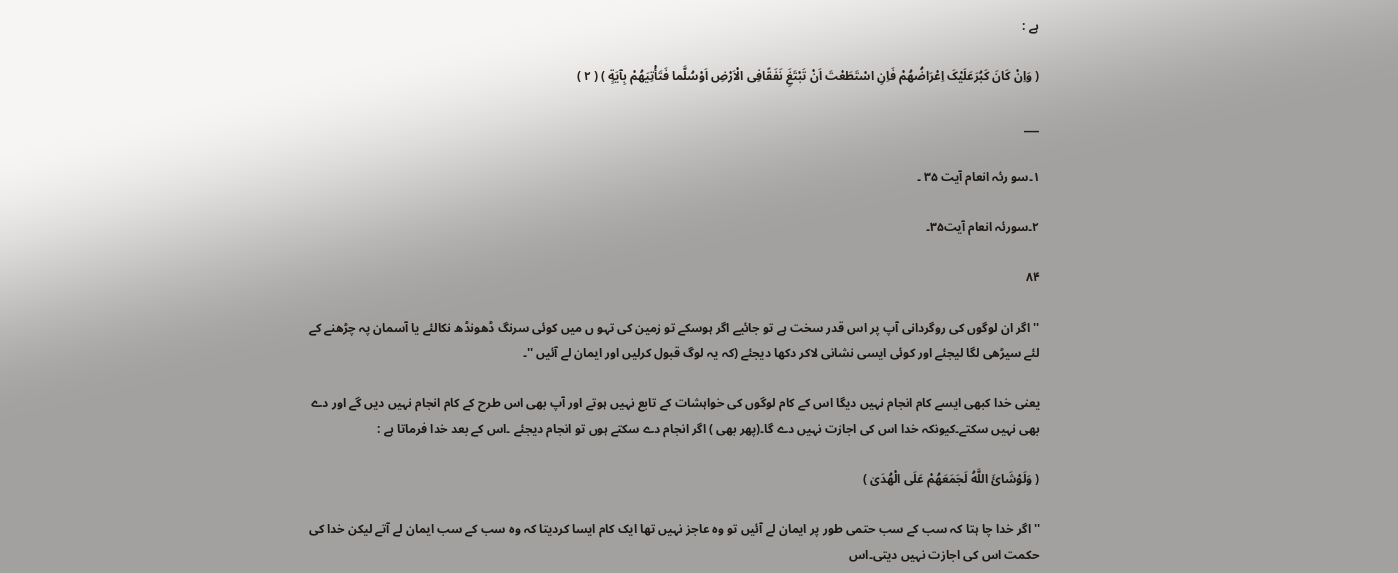ہے :

( وَاِنْ کَانَ کَبُرَعَلَیْکَ اِعْرَاضُهُمْ فَاِنِ اسْتَطَعْتَ اَنْ تَبْتَغَِ نَفَقًافِی الْاَرْضِ اَوْسُلَّما فَتَأْتِیَهُمْ بِآیَةٍ ) ( ۲ )

___

۱۔سو رئہ انعام آیت ۳۵ ۔

۲۔سورئہ انعام آیت۳۵۔

۸۴

''اگر ان لوگوں کی روگردانی آپ پر اس قدر سخت ہے تو جائیے اگر ہوسکے تو زمین کی تہو ں میں کوئی سرنگ ڈھونڈھ نکالئے یا آسمان پہ چڑھنے کے لئے سیڑھی لگا لیجئے اور کوئی ایسی نشانی لاکر دکھا دیجئے (کہ یہ لوگ قبول کرلیں اور ایمان لے آئیں ''۔

یعنی خدا کبھی ایسے کام انجام نہیں دیگا اس کے کام لوگوں کی خواہشات کے تابع نہیں ہوتے اور آپ بھی اس طرح کے کام انجام نہیں دیں گے اور دے بھی نہیں سکتے۔کیونکہ خدا اس کی اجازت نہیں دے گا۔(پھر بھی ) اگر انجام دے سکتے ہوں تو انجام دیجئے ۔اس کے بعد خدا فرماتا ہے :

( وَلَوْشَائَ اللَّهُ لَجَمَعَهُمْ عَلَی الْهُدَیٰ )

''اگر خدا چا ہتا کہ سب کے سب حتمی طور پر ایمان لے آئیں تو وہ عاجز نہیں تھا ایک کام ایسا کردیتا کہ وہ سب کے سب ایمان لے آتے لیکن خدا کی حکمت اس کی اجازت نہیں دیتی۔اس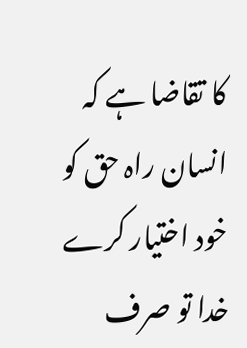کا تقاضا ہے کہ انسان راہ حق کو خود اختیار کرے خدا تو صرف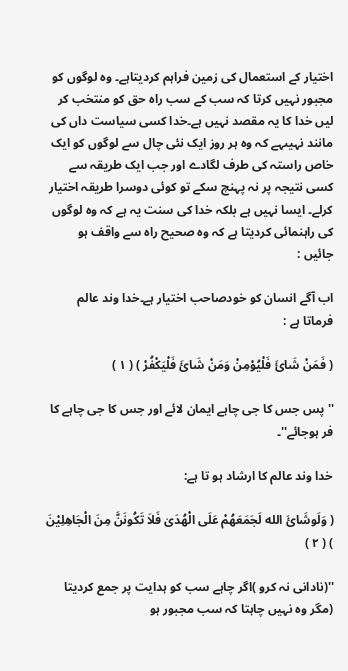اختیار کے استعمال کی زمین فراہم کردیتاہے۔ وہ لوگوں کو مجبور نہیں کرتا کہ سب کے سب راہ حق کو منتخب کر لیں خدا کا یہ مقصد نہیں ہے۔خدا کسی سیاست داں کی مانند نہیںہے کہ وہ ہر روز ایک نئی چال سے لوگوں کو ایک خاص راستہ کی طرف لگادے اور جب ایک طریقہ سے کسی نتیجہ پر نہ پہنچ سکے تو کوئی دوسرا طریقہ اختیار کرلے۔ ایسا نہیں ہے بلکہ خدا کی سنت یہ ہے کہ وہ لوگوں کی راہنمائی کردیتا ہے کہ وہ صحیح راہ سے واقف ہو جائیں :

اب آگے انسان کو خودصاحب اختیار ہے۔خدا وند عالم فرماتا ہے :

( فَمَنْ شَائَ فَلْیُوْمِنْ وَمَنْ شَائَ فَلْیَکْفُرْ ) ( ۱ )

''پس جس کا جی چاہے ایمان لائے اور جس کا جی چاہے کا فر ہوجائے''۔

خدا وند عالم کا ارشاد ہو تا ہے:

( وَلَوشَائَ الله لَجَمَعَهُمْ عَلَی الْهُدَیٰ فَلاَ تَکُونَنَّ مِنَ الْجَاهِلِیْنَ ) ( ۲ )

''(نادانی نہ کرو )اگر چاہے سب کو ہدایت پر جمع کردیتا (مگر وہ نہیں چاہتا کہ سب مجبور ہو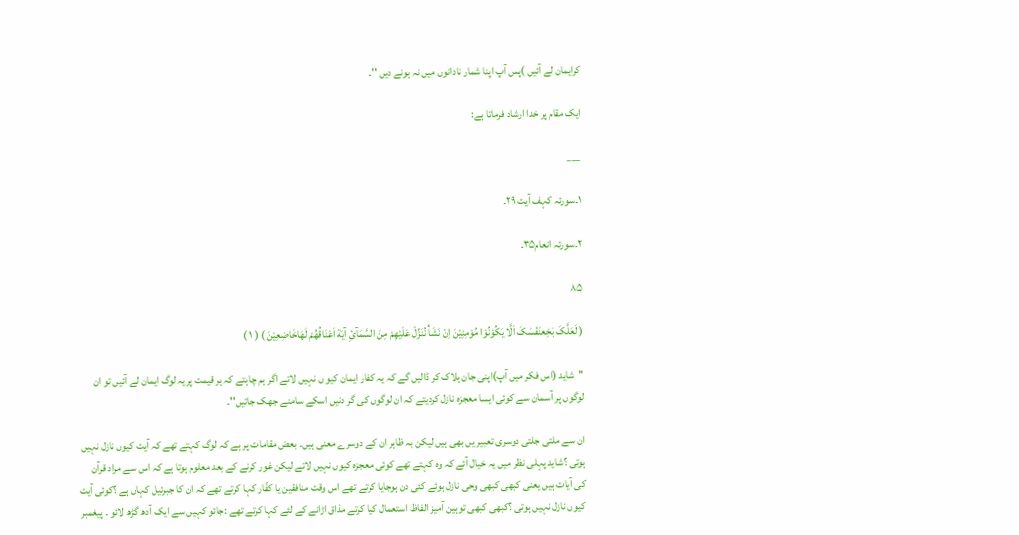کرایمان لے آئیں )پس آپ اپنا شمار نادانوں میں نہ ہونے دیں ''۔

ایک مقام پر خدا ارشاد فرماتا ہے:

___

۱۔سورئہ کہف آیت ۲۹۔

۲۔سورئہ انعام۳۵۔

۸۵

( لَعَلَّکَ بٰخِعنَفْسَکَ اَلَّا یَکُوْنُوْا مُوْمِنِیْنَ اِنْ نَشَأْ نُنَزِّلْ عَلَیْهِمْ مِنَ السَّمَآئِ آیَة اَعْنَاقُهُمْ لَهَاخَاضِعِیْنَ ) ( ۱ )

''شاید (اس فکر میں آپ)اپنی جان ہلاک کر ڈالیں گے کہ یہ کفار ایمان کیو ں نہیں لاتے اگر ہم چاہتے کہ ہر قیمت پریہ لوگ ایمان لے آئیں تو ان لوگوں پر آسمان سے کوئی ایسا معجزہ نازل کردیتے کہ ان لوگوں کی گر دنیں اسکے سامنے جھک جاتیں''۔

ان سے ملتی جلتی دوسری تعبیر یں بھی ہیں لیکن بہ ظاہر ان کے دوسرے معنی ہیں۔ بعض مقامات پر ہے کہ لوگ کہتے تھے کہ آیت کیوں نازل نہیں ہوتی ؟شاید پہلی نظر میں یہ خیال آئے کہ وہ کہتے تھے کوئی معجزہ کیوں نہیں لاتے لیکن غور کرنے کے بعد معلوم ہوتا ہے کہ اس سے مراد قرآن کی آیات ہیں یعنی کبھی کبھی وحی نازل ہوئے کئی دن ہوجایا کرتے تھے اس وقت منافقین یا کفّار کہا کرتے تھے کہ ان کا جبرئیل کہاں ہے ؟کوئی آیت کیوں نازل نہیں ہوتی ؟کبھی کبھی توہین آمیز الفاظ استعمال کیا کرتے مذاق اڑانے کے لئے کہا کرتے تھے :جائو کہیں سے ایک آدھ گڑھ لائو ۔ پیغمبر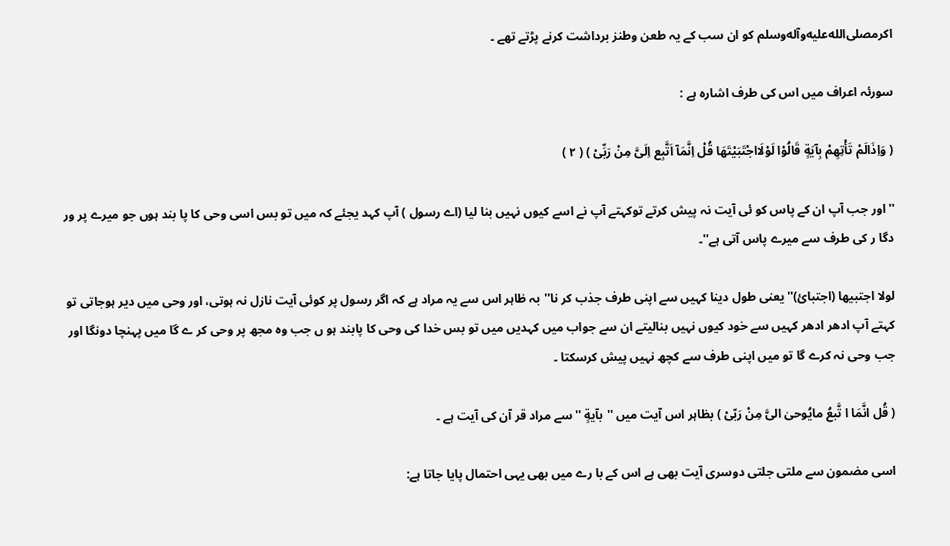اکرمصلى‌الله‌عليه‌وآله‌وسلم کو ان سب کے یہ طعن وطنز برداشت کرنے پڑتے تھے ۔

سورئہ اعراف میں اس کی طرف اشارہ ہے :

( وَاِذَالَمْ تَأْتِهِمْ بِآیَةٍ قَالُوْا لَوْلَااجْتَبَیْتَهَا قُلْ اِنَّمَآ اَتَّبِع اِلَیَّ مِنْ رَبِّیْ ) ( ۲ )

''اور جب آپ ان کے پاس کو ئی آیت نہ پیش کرتے توکہتے آپ نے اسے کیوں نہیں بنا لیا (اے رسول ) آپ کہد یجئے کہ میں تو بس اسی وحی کا پا بند ہوں جو میرے پر ور دگا ر کی طرف سے میرے پاس آتی ہے''۔

لولا اجتبیھا (اجتبائ)''یعنی طول دینا کہیں سے اپنی طرف جذب کر نا''بہ ظاہر اس سے یہ مراد ہے کہ اگر رسول پر کوئی آیت نازل نہ ہوتی، اور وحی میں دیر ہوجاتی تو کہتے آپ ادھر ادھر کہیں سے خود کیوں نہیں بنالیتے ان سے جواب میں کہدیں میں تو بس خدا کی وحی کا پابند ہو ں جب وہ مجھ پر وحی کر ے گا میں پہنچا دونگا اور جب وحی نہ کرے گا تو میں اپنی طرف سے کچھ نہیں پیش کرسکتا ۔

( قُل انَّمَا ا تَّبعُ مایُوحیٰ الیَّ مِنْ رَبّیْ ) بظاہر اس آیت میں ''بآیةٍ ''سے مراد قر آن کی آیت ہے ۔

اسی مضمون سے ملتی جلتی دوسری آیت بھی ہے اس کے با رے میں بھی یہی احتمال پایا جاتا ہے: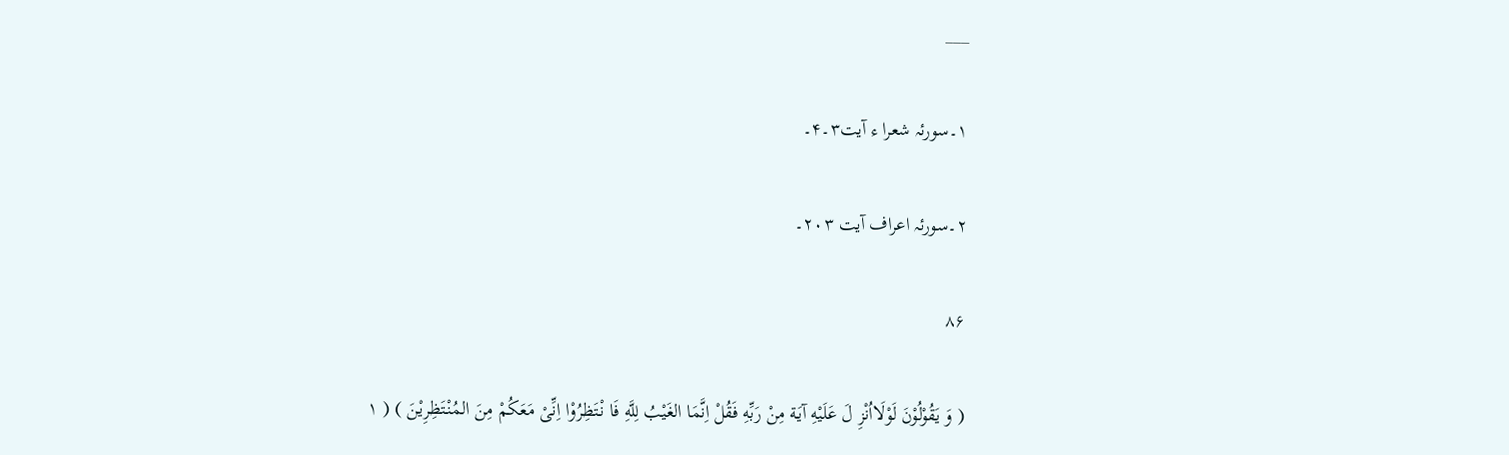___

۱۔سورئہ شعرا ء آیت۳۔۴۔

۲۔سورئہ اعراف آیت ۲۰۳۔

۸۶

( وَ یَقُوْلُوْنَ لَوْلَااُنْزِ لَ عَلَیْهِ آیَة مِنْ رَبِّهِ فَقُلْ اِنَّمَا الغَیْبُ لِلَّهِ فَا نْتَظِرُوْا اِنِّیْ مَعَکُمْ مِنَ المُنْتَظِرِیْنَ ) ( ۱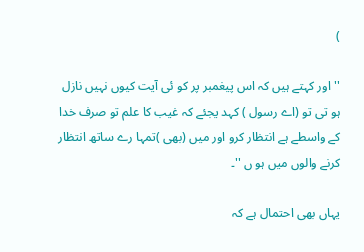)

''اور کہتے ہیں کہ اس پیغمبر پر کو ئی آیت کیوں نہیں نازل ہو تی تو (اے رسول ) کہد یجئے کہ غیب کا علم تو صرف خدا کے واسطے ہے انتظار کرو اور میں (بھی )تمہا رے ساتھ انتظار کرنے والوں میں ہو ں ''۔

یہاں بھی احتمال ہے کہ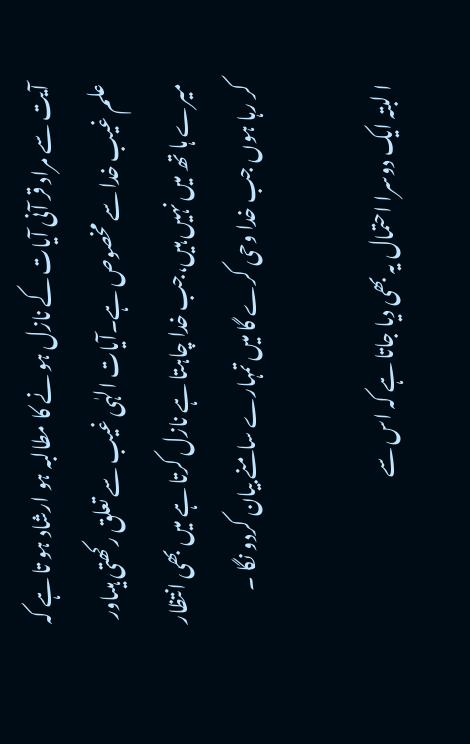آیت سے مراد قر آنی آیات کے نازل ہو نے کا مطالبہ ہو ارشاد ہو تا ہے کہ علم غیب خدا سے مخصوص ہے۔آیات الہٰی غیب سے تعلق رکھتی ہیںاور میرے ہا تھ میں نہیں ہیں،جب خدا چاہتا ہے نازل کرتا ہے میں بھی انتظار کر رہا ہوں جب خدا وحی کرے گا میں تمہارے سامنے بیان کردو نگا ۔

ا لبتہ ایک دوسرا احتمال یہ بھی دیا جاتا ہے کہ اس سے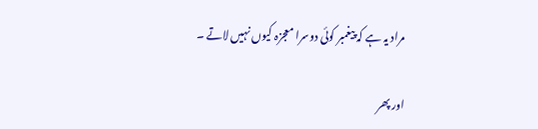مراد یہ ہے کہ پیغمبر کوئی دوسرا معجزہ کیوں نہیں لاتے ۔

اور پھر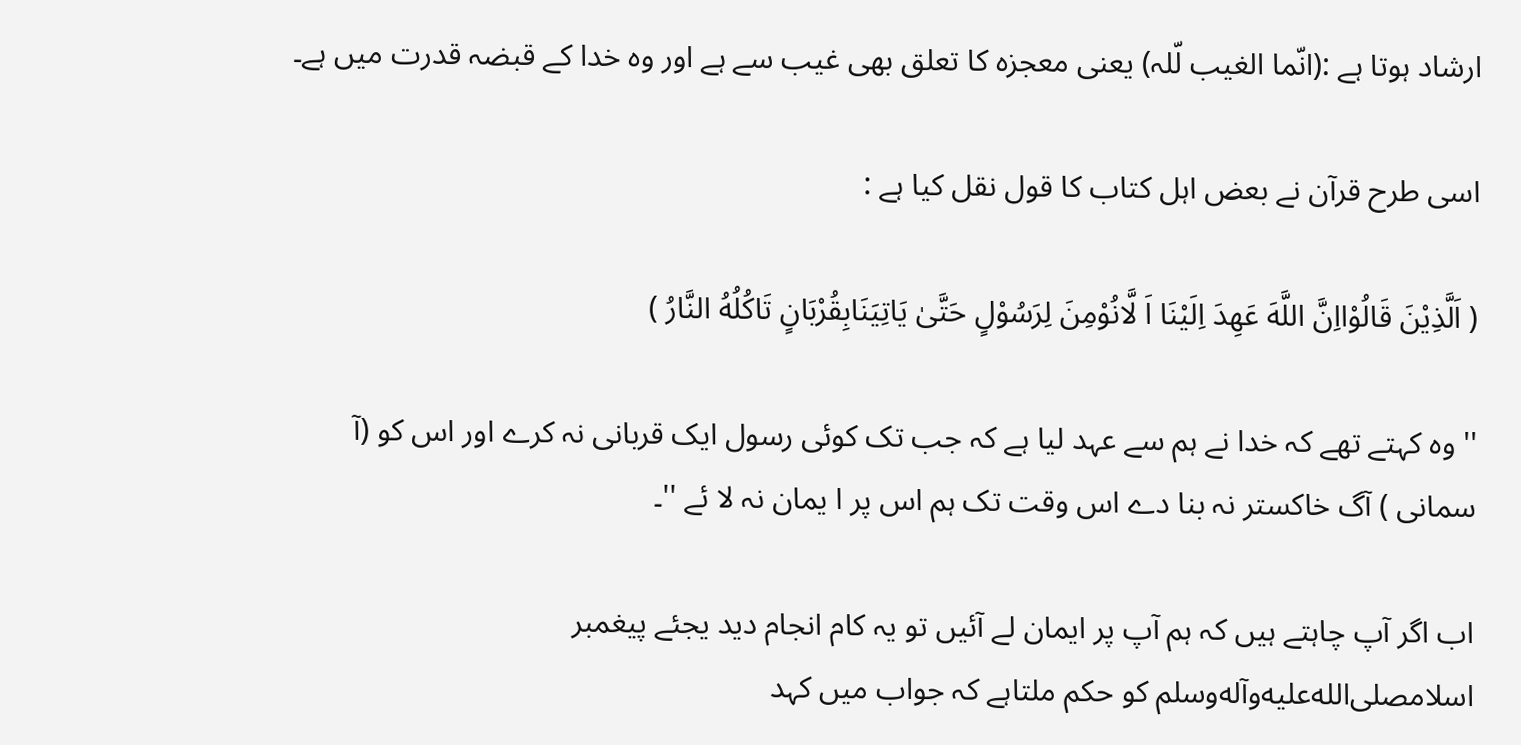ارشاد ہوتا ہے :(انّما الغیب لّلہ) یعنی معجزہ کا تعلق بھی غیب سے ہے اور وہ خدا کے قبضہ قدرت میں ہے۔

اسی طرح قرآن نے بعض اہل کتاب کا قول نقل کیا ہے :

( اَلَّذِیْنَ قَالُوْااِنَّ اللَّهَ عَهِدَ اِلَیْنَا اَ لَّانُوْمِنَ لِرَسُوْلٍ حَتَّیٰ یَاتِیَنَابِقُرْبَانٍ تَاکُلُهُ النَّارُ )

'' وہ کہتے تھے کہ خدا نے ہم سے عہد لیا ہے کہ جب تک کوئی رسول ایک قربانی نہ کرے اور اس کو (آ سمانی ) آگ خاکستر نہ بنا دے اس وقت تک ہم اس پر ا یمان نہ لا ئے ''۔

اب اگر آپ چاہتے ہیں کہ ہم آپ پر ایمان لے آئیں تو یہ کام انجام دید یجئے پیغمبر اسلامصلى‌الله‌عليه‌وآله‌وسلم کو حکم ملتاہے کہ جواب میں کہد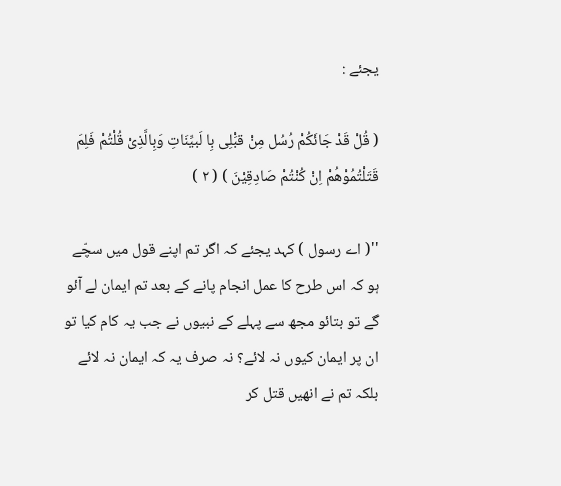یجئے :

( قُلْ قَدْ جَائَکُمْ رُسُل مِنْ قبَْلِی بِا لَبیِّنَاتِ وَبِالَّذِیْ قُلْتُمْ فَلِمَ قَتَلْتُمُوْهُمْ اِنْ کُنْتُمْ صَادِقِیْنَ ) ( ۲ )

''( اے رسول ) کہد یجئے کہ اگر تم اپنے قول میں سچّے ہو کہ اس طرح کا عمل انجام پانے کے بعد تم ایمان لے آئو گے تو بتائو مجھ سے پہلے کے نبیوں نے جب یہ کام کیا تو ان پر ایمان کیوں نہ لائے؟ نہ صرف یہ کہ ایمان نہ لائے بلکہ تم نے انھیں قتل کر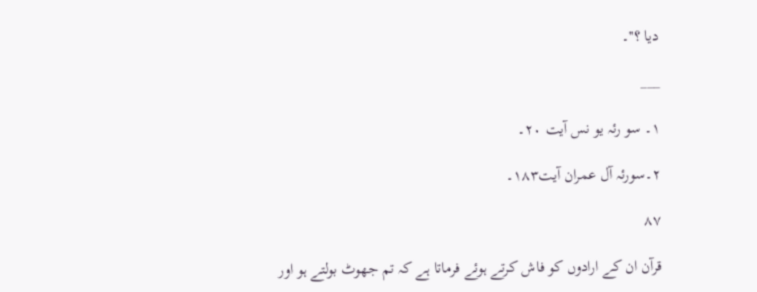دیا ؟''۔

___

۱۔ سو رئہ یو نس آیت ۲۰۔

۲۔سورئہ آل عمران آیت۱۸۳۔

۸۷

قرآن ان کے ارادوں کو فاش کرتے ہوئے فرماتا ہے کہ تم جھوٹ بولتے ہو اور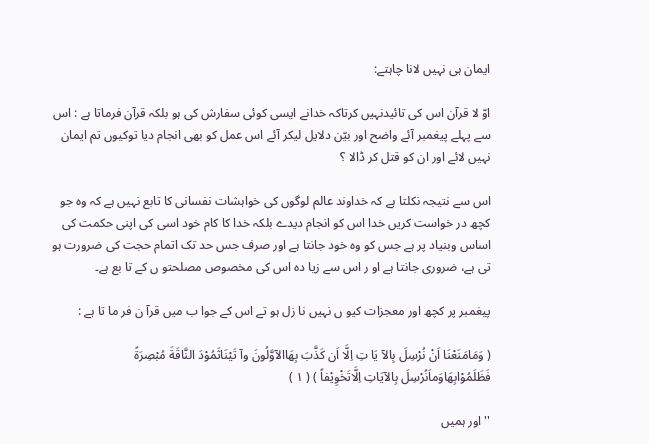ایمان ہی نہیں لانا چاہتے:

اوّ لا قرآن اس کی تائیدنہیں کرتاکہ خدانے ایسی کوئی سفارش کی ہو بلکہ قرآن فرماتا ہے : اس سے پہلے پیغمبر آئے واضح اور بیّن دلایل لیکر آئے اس عمل کو بھی انجام دیا توکیوں تم ایمان نہیں لائے اور ان کو قتل کر ڈالا ؟

اس سے نتیجہ نکلتا ہے کہ خداوند عالم لوگوں کی خواہشات نفسانی کا تابع نہیں ہے کہ وہ جو کچھ در خواست کریں خدا اس کو انجام دیدے بلکہ خدا کا کام خود اسی کی اپنی حکمت کی اساس وبنیاد پر ہے جس کو وہ خود جانتا ہے اور صرف جس حد تک اتمام حجت کی ضرورت ہو تی ہے، ضروری جانتا ہے او ر اس سے زیا دہ اس کی مخصوص مصلحتو ں کے تا بع ہے۔

پیغمبر پر کچھ اور معجزات کیو ں نہیں نا زل ہو تے اس کے جوا ب میں قرآ ن فر ما تا ہے :

( وَمَامَنَعْنَا اَنْ نُرْسِلَ بِالآ یَا تِ اِلَّا اَن کَذَّبَ بِهَاالآوَّلُونَ وآ تَیْنَاثَمُوْدَ النَّاقَةَ مُبْصِرَةً فَظَلَمُوْابِهَاوَماَنُرْسِلَ بِالآیَاتِ اِلَّاتَخْوِیْفاً ) ( ۱ )

''اور ہمیں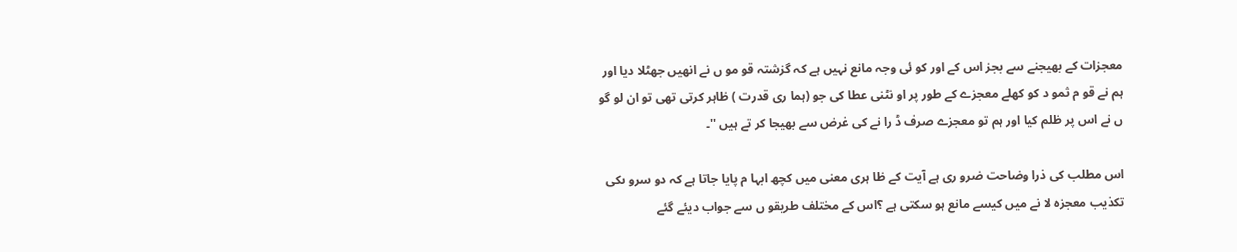معجزات کے بھیجنے سے بجز اس کے اور کو ئی وجہ مانع نہیں ہے کہ گزشتہ قو مو ں نے انھیں جھٹلا دیا اور ہم نے قو م ثمو د کو کھلے معجزے کے طور پر او نٹنی عطا کی جو (ہما ری قدرت ) ظاہر کرتی تھی تو ان لو گو ں نے اس پر ظلم کیا اور ہم تو معجزے صرف ڈ را نے کی غرض سے بھیجا کر تے ہیں ''۔

اس مطلب کی ذرا وضاحت ضرو ری ہے آیت کے ظا ہری معنی میں کچھ ابہا م پایا جاتا ہے کہ دو سرو ںکی تکذیب معجزہ لا نے میں کیسے مانع ہو سکتی ہے ؟اس کے مختلف طریقو ں سے جواب دیئے گئے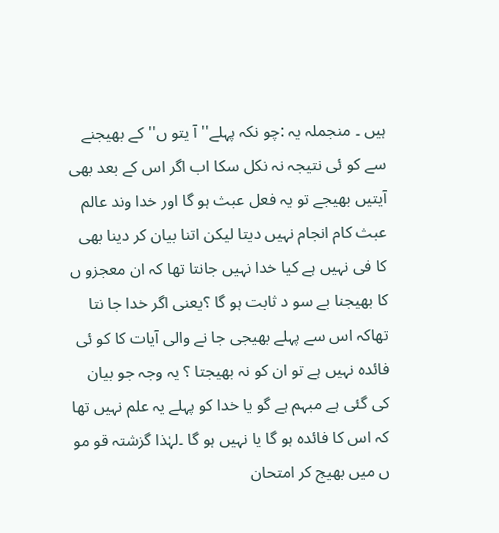ہیں ۔ منجملہ یہ :چو نکہ پہلے'' آ یتو ں'' کے بھیجنے سے کو ئی نتیجہ نہ نکل سکا اب اگر اس کے بعد بھی آیتیں بھیجے تو یہ فعل عبث ہو گا اور خدا وند عالم عبث کام انجام نہیں دیتا لیکن اتنا بیان کر دینا بھی کا فی نہیں ہے کیا خدا نہیں جانتا تھا کہ ان معجزو ں کا بھیجنا بے سو د ثابت ہو گا ؟یعنی اگر خدا جا نتا تھاکہ اس سے پہلے بھیجی جا نے والی آیات کا کو ئی فائدہ نہیں ہے تو ان کو نہ بھیجتا ؟ یہ وجہ جو بیان کی گئی ہے مبہم ہے گو یا خدا کو پہلے یہ علم نہیں تھا کہ اس کا فائدہ ہو گا یا نہیں ہو گا ۔لہٰذا گزشتہ قو مو ں میں بھیج کر امتحان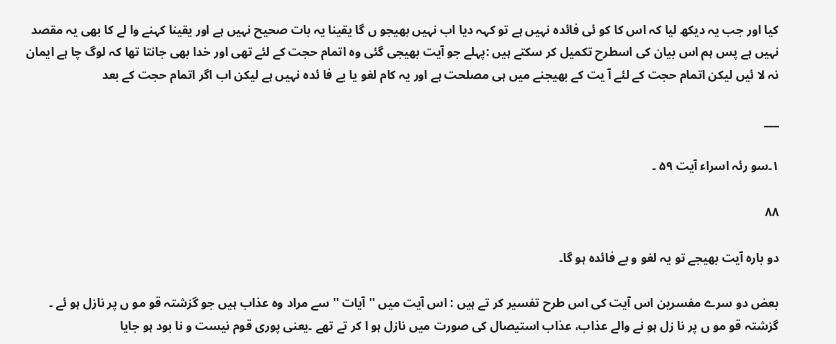کیا اور جب یہ دیکھ لیا کہ اس کا کو ئی فائدہ نہیں ہے تو کہہ دیا اب نہیں بھیجو ں گا یقینا یہ بات صحیح نہیں ہے اور یقینا کہنے وا لے کا بھی یہ مقصد نہیں ہے پس ہم اس بیان کی اسطرح تکمیل کر سکتے ہیں :پہلے جو آیت بھیجی گئی وہ اتمام حجت کے لئے تھی اور خدا بھی جانتا تھا کہ لوگ چا ہے ایمان نہ لا ئیں لیکن اتمام حجت کے لئے آ یت کے بھیجنے میں ہی مصلحت ہے اور یہ کام لغو یا بے فا ئدہ نہیں ہے لیکن اب اگر اتمام حجت کے بعد

___

۱۔سو رئہ اسراء آیت ۵۹ ۔

۸۸

دو بارہ آیت بھیجے تو یہ لغو و بے فائدہ ہو گا۔

بعض دو سرے مفسرین اس آیت کی اس طرح تفسیر کر تے ہیں : اس آیت میں ''آیات '' سے مراد وہ عذاب ہیں جو گزشتہ قو مو ں پر نازل ہو ئے ۔ گزشتہ قو مو ں پر نا زل ہو نے والے عذاب، عذاب استیصال کی صورت میں نازل ہو ا کر تے تھے ۔یعنی پوری قوم نیست و نا بود ہو جایا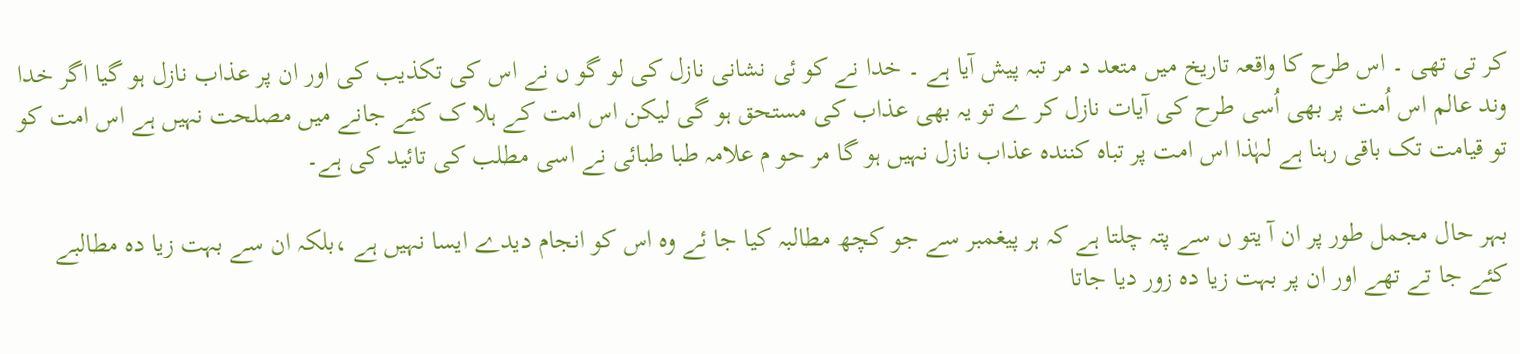کر تی تھی ۔ اس طرح کا واقعہ تاریخ میں متعد د مر تبہ پیش آیا ہے ۔ خدا نے کو ئی نشانی نازل کی لو گو ں نے اس کی تکذیب کی اور ان پر عذاب نازل ہو گیا اگر خدا وند عالم اس اُمت پر بھی اُسی طرح کی آیات نازل کر ے تو یہ بھی عذاب کی مستحق ہو گی لیکن اس امت کے ہلا ک کئے جانے میں مصلحت نہیں ہے اس امت کو تو قیامت تک باقی رہنا ہے لہٰذا اس امت پر تباہ کنندہ عذاب نازل نہیں ہو گا مر حو م علامہ طبا طبائی نے اسی مطلب کی تائید کی ہے۔

بہر حال مجمل طور پر ان آ یتو ں سے پتہ چلتا ہے کہ ہر پیغمبر سے جو کچھ مطالبہ کیا جا ئے وہ اس کو انجام دیدے ایسا نہیں ہے ،بلکہ ان سے بہت زیا دہ مطالبے کئے جا تے تھے اور ان پر بہت زیا دہ زور دیا جاتا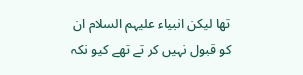تھا لیکن انبیاء علیہم السلام ان کو قبول نہیں کر تے تھے کیو نکہ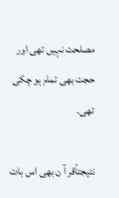مصلحت نہیں تھی اور حجت بھی تمام ہو چکی تھی۔

نتیجتاًقر آ ن بھی اس بات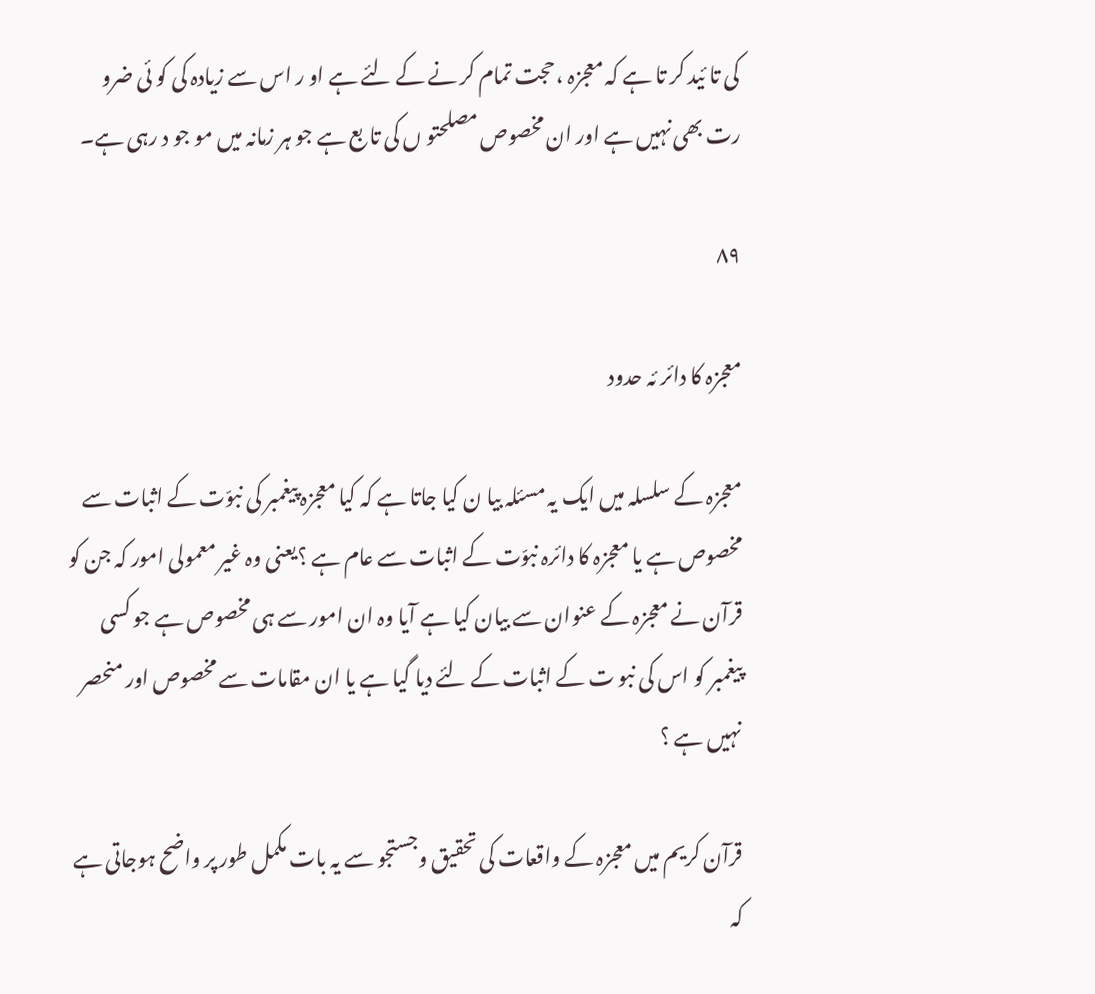کی تا ئید کر تا ہے کہ معجزہ ،حجت تمام کر نے کے لئے ہے او ر اس سے زیادہ کی کو ئی ضرو رت بھی نہیں ہے اور ان مخصوص مصلحتو ں کی تا بع ہے جو ہر زمانہ میں مو جو د رہی ہے۔

۸۹

معجزہ کا دائر ئہ حدود

معجزہ کے سلسلہ میں ایک یہ مسئلہ بیا ن کیا جاتا ہے کہ کیا معجزہ پیغمبر کی نبوّت کے اثبات سے مخصوص ہے یا معجزہ کا دائرہ نبوّت کے اثبات سے عام ہے ؟یعنی وہ غیر معمولی امور کہ جن کو قرآن نے معجزہ کے عنوان سے بیان کیا ہے آیا وہ ان امور سے ہی مخصوص ہے جو کسی پیغمبر کو اس کی نبو ت کے اثبات کے لئے دیا گیا ہے یا ان مقامات سے مخصوص اور منحصر نہیں ہے ؟

قرآن کریم میں معجزہ کے واقعات کی تحقیق وجستجو سے یہ بات مکمل طور پر واضح ہوجاتی ہے کہ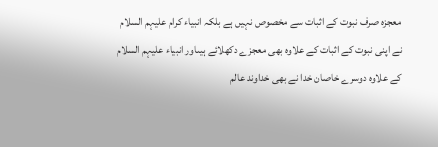معجزہ صرف نبوت کے اثبات سے مخصوص نہیں ہے بلکہ انبیاء کرام علیہم السلام نے اپنی نبوت کے اثبات کے علاوہ بھی معجزے دکھلائے ہیںاور انبیاء علیہم السلام کے علاوہ دوسرے خاصان خدا نے بھی خداوند عالم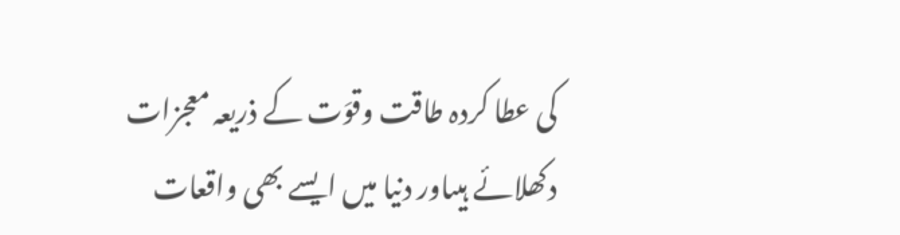کی عطا کردہ طاقت وقوَت کے ذریعہ معجزات دکھلائے ہیںاور دنیا میں ایسے بھی واقعات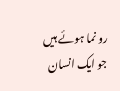رو نما ہوئے ہیں جو ایک انسان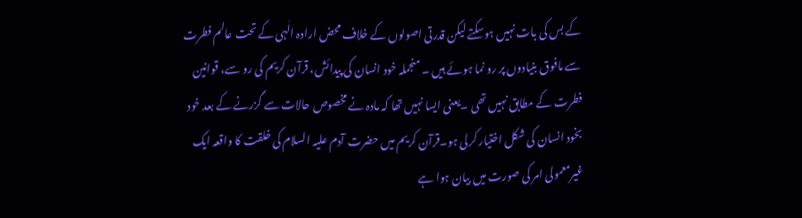کے بس کی بات نہیں ہوسکتے لیکن قدرتی اصولوں کے خلاف محض ارادہ الٰہی کے تحت عالم فطرت سے مافوق بنیادوں پر رو نما ہوئے ہیں ۔ منجملہ خود انسان کی پیدائش، قرآن کریم کی رو سے، قوانین فطرت کے مطابق نہیں تھی ۔یعنی ایسا نہیں تھا کہ مادہ نے مخصوص حالات سے گزرنے کے بعد خود بخود انسان کی شکل اختیار کرلی ہو۔قرآن کریم میں حضرت آدم علیہ السلام کی خلقت کا واقعہ ایک غیرمعمولی امر کی صورت میں بیان ہوا ہے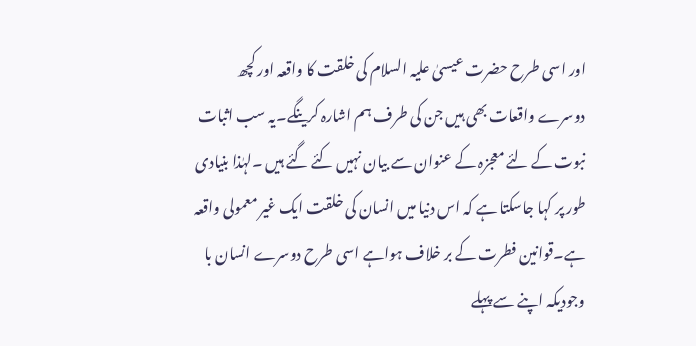اور اسی طرح حضرت عیسیٰ علیہ السلام کی خلقت کا واقعہ اور کچھ دوسرے واقعات بھی ہیں جن کی طرف ہم اشارہ کرینگے۔یہ سب اثبات نبوت کے لئے معجزہ کے عنوان سے بیان نہیں کئے گئے ہیں ۔لہٰذا بنیادی طور پر کہا جاسکتا ہے کہ اس دنیا میں انسان کی خلقت ایک غیر معمولی واقعہ ہے۔قوانین فطرت کے بر خلاف ہواہے اسی طرح دوسرے انسان با وجودیکہ اپنے سے پہلے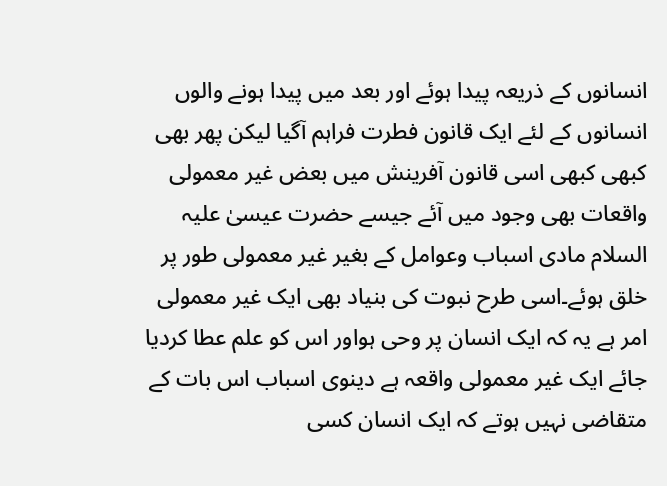انسانوں کے ذریعہ پیدا ہوئے اور بعد میں پیدا ہونے والوں انسانوں کے لئے ایک قانون فطرت فراہم آگیا لیکن پھر بھی کبھی کبھی اسی قانون آفرینش میں بعض غیر معمولی واقعات بھی وجود میں آئے جیسے حضرت عیسیٰ علیہ السلام مادی اسباب وعوامل کے بغیر غیر معمولی طور پر خلق ہوئے۔اسی طرح نبوت کی بنیاد بھی ایک غیر معمولی امر ہے یہ کہ ایک انسان پر وحی ہواور اس کو علم عطا کردیا جائے ایک غیر معمولی واقعہ ہے دینوی اسباب اس بات کے متقاضی نہیں ہوتے کہ ایک انسان کسی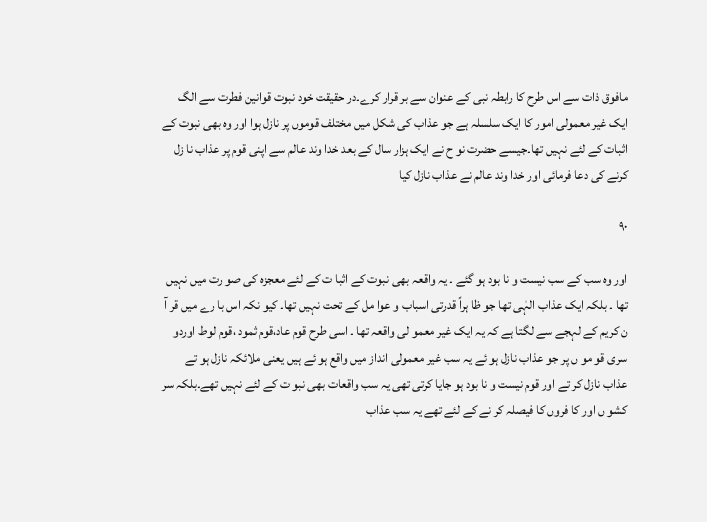مافوق ذات سے اس طرح کا رابطہ نبی کے عنوان سے بر قرار کرے۔در حقیقت خود نبوت قوانین فطرت سے الگ ایک غیر معمولی امور کا ایک سلسلہ ہے جو عذاب کی شکل میں مختلف قوموں پر نازل ہوا اور وہ بھی نبوت کے اثبات کے لئے نہیں تھا۔جیسے حضرت نو ح نے ایک ہزار سال کے بعد خدا وند عالم سے اپنی قوم پر عذاب نا زل کرنے کی دعا فرمائی اور خدا وند عالم نے عذاب نازل کیا

۹۰

اور وہ سب کے سب نیست و نا بود ہو گئے ۔ یہ واقعہ بھی نبوت کے اثبا ت کے لئے معجزہ کی صو رت میں نہیں تھا ۔ بلکہ ایک عذاب الہٰی تھا جو ظا ہراً قدرتی اسباب و عوا مل کے تحت نہیں تھا۔ کیو نکہ اس با رے میں قر آ ن کریم کے لہجے سے لگتا ہے کہ یہ ایک غیر معمو لی واقعہ تھا ۔ اسی طرح قوم عاد،قوم ثمود ،قوم لوط اوردو سری قو مو ں پر جو عذاب نازل ہو ئے یہ سب غیر معمولی انداز میں واقع ہو ئے ہیں یعنی ملائکہ نازل ہو تے عذاب نازل کر تے اور قوم نیست و نا بود ہو جایا کرتی تھی یہ سب واقعات بھی نبو ت کے لئے نہیں تھے۔بلکہ سر کشو ں اور کا فروں کا فیصلہ کر نے کے لئے تھے یہ سب عذاب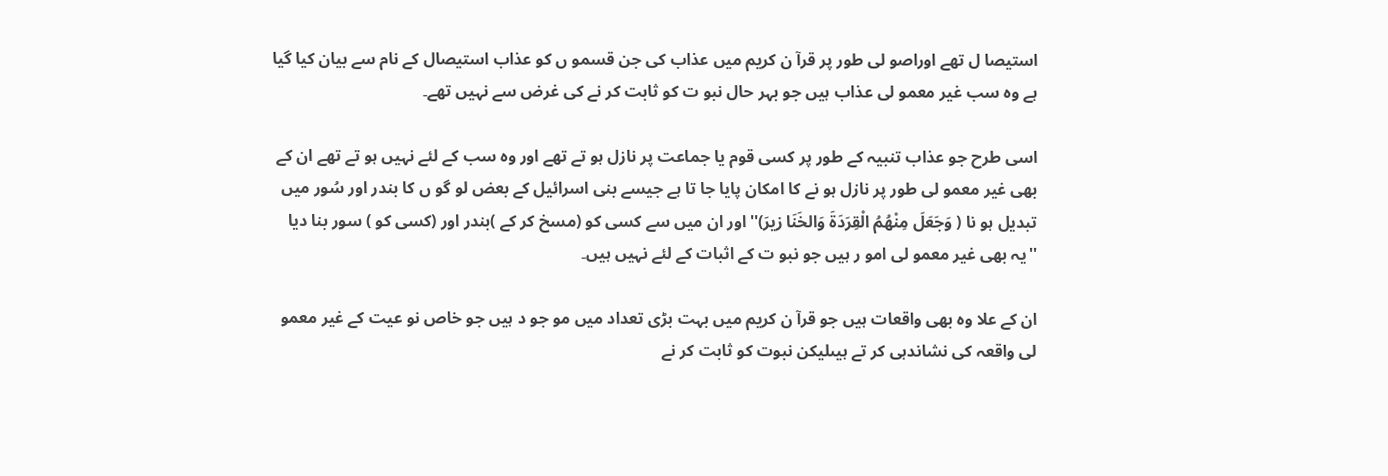استیصا ل تھے اوراصو لی طور پر قرآ ن کریم میں عذاب کی جن قسمو ں کو عذاب استیصال کے نام سے بیان کیا گیا ہے وہ سب غیر معمو لی عذاب ہیں جو بہر حال نبو ت کو ثابت کر نے کی غرض سے نہیں تھے۔

اسی طرح جو عذاب تنبیہ کے طور پر کسی قوم یا جماعت پر نازل ہو تے تھے اور وہ سب کے لئے نہیں ہو تے تھے ان کے بھی غیر معمو لی طور پر نازل ہو نے کا امکان پایا جا تا ہے جیسے بنی اسرائیل کے بعض لو گو ں کا بندر اور سُور میں تبدیل ہو نا ( وَجَعَلَ مِنْھُمُ الْقِرَدَةَ وَالخَنَا زیرَ)''اور ان میں سے کسی کو (مسخ کر کے )بندر اور (کسی کو ) سور بنا دیا ''یہ بھی غیر معمو لی امو ر ہیں جو نبو ت کے اثبات کے لئے نہیں ہیں۔

ان کے علا وہ بھی واقعات ہیں جو قرآ ن کریم میں بہت بڑی تعداد میں مو جو د ہیں جو خاص نو عیت کے غیر معمو لی واقعہ کی نشاندہی کر تے ہیںلیکن نبوت کو ثابت کر نے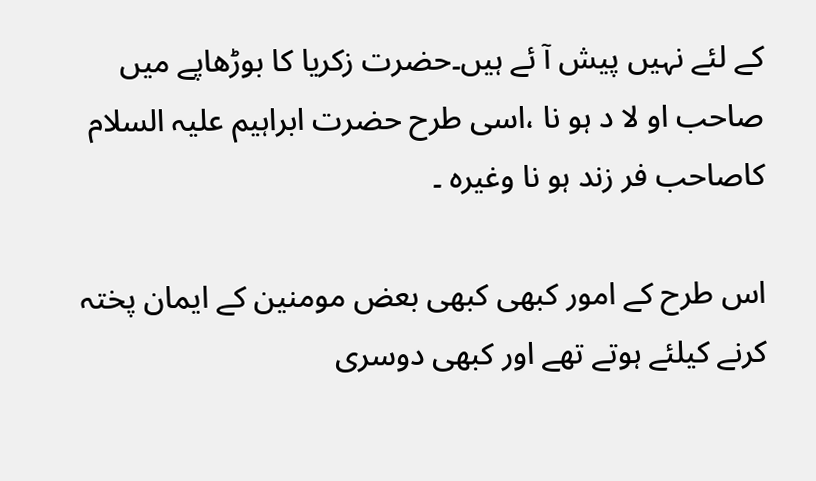کے لئے نہیں پیش آ ئے ہیں۔حضرت زکریا کا بوڑھاپے میں صاحب او لا د ہو نا ،اسی طرح حضرت ابراہیم علیہ السلام کاصاحب فر زند ہو نا وغیرہ ۔

اس طرح کے امور کبھی کبھی بعض مومنین کے ایمان پختہ کرنے کیلئے ہوتے تھے اور کبھی دوسری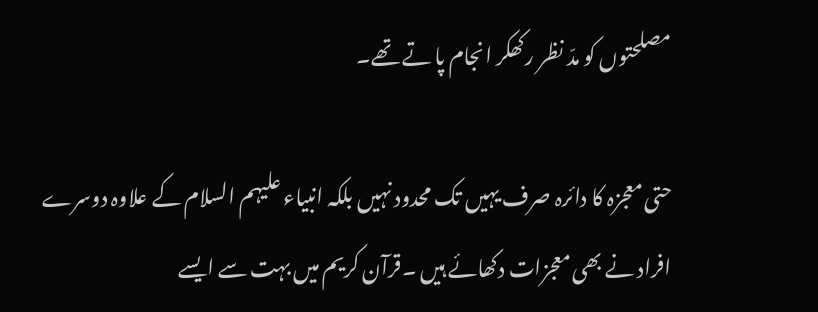مصلحتوں کو مدّ نظر رکھکر انجام پا تے تھے۔

حتی معجزہ کا دائرہ صرف یہیں تک محدود نہیں بلکہ انبیاء علیہم السلام کے علاوہ دوسرے افراد نے بھی معجزات دکھائے ہیں ۔قرآن کریم میں بہت سے ایسے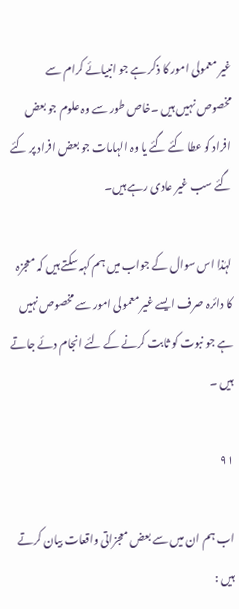غیر معمولی امور کا ذکر ہے جو انبیائے کرام سے مخصوص نہیں ہیں ۔خاص طور سے وہ علوم جو بعض افراد کو عطا کئے گئے یا وہ الہامات جو بعض افراد پر کئے گئے سب غیر عادی رہے ہیں۔

لہٰذا اس سوال کے جواب میں ہم کہہ سکتے ہیں کہ معجزہ کا دائرہ صرف ایسے غیر معمولی امور سے مخصوص نہیں ہے جو نبوت کو ثابت کرنے کے لئے انجام دئے جاتے ہیں ۔

۹۱

اب ہم ان میں سے بعض معجزاتی واقعات بیان کرتے ہیں :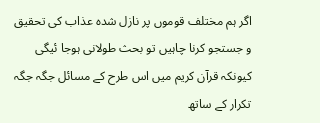اگر ہم مختلف قوموں پر نازل شدہ عذاب کی تحقیق و جستجو کرنا چاہیں تو بحث طولانی ہوجا ئیگی کیونکہ قرآن کریم میں اس طرح کے مسائل جگہ جگہ تکرار کے ساتھ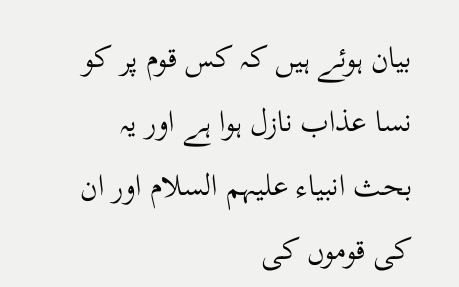بیان ہوئے ہیں کہ کس قوم پر کو نسا عذاب نازل ہوا ہے اور یہ بحث انبیاء علیہم السلام اور ان کی قوموں کی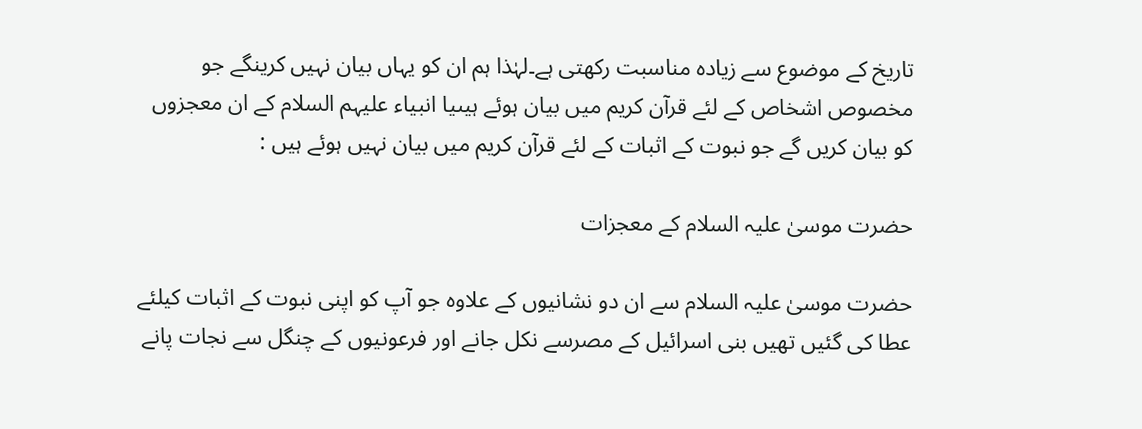تاریخ کے موضوع سے زیادہ مناسبت رکھتی ہے۔لہٰذا ہم ان کو یہاں بیان نہیں کرینگے جو مخصوص اشخاص کے لئے قرآن کریم میں بیان ہوئے ہیںیا انبیاء علیہم السلام کے ان معجزوں کو بیان کریں گے جو نبوت کے اثبات کے لئے قرآن کریم میں بیان نہیں ہوئے ہیں :

حضرت موسیٰ علیہ السلام کے معجزات

حضرت موسیٰ علیہ السلام سے ان دو نشانیوں کے علاوہ جو آپ کو اپنی نبوت کے اثبات کیلئے عطا کی گئیں تھیں بنی اسرائیل کے مصرسے نکل جانے اور فرعونیوں کے چنگل سے نجات پانے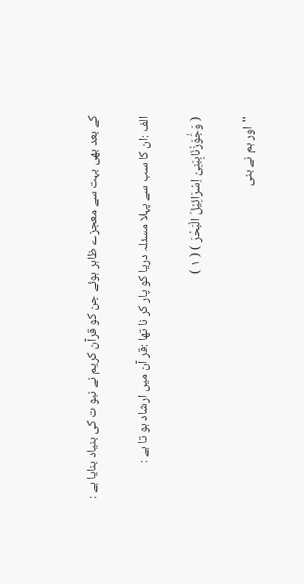کے بعد بھی بہت سے معجزے ظاہر ہوئے جن کو قرآن کریم نے نبو ت کی بنیاد بنایا ہے :

الف :ان کا سب سے پہلا مسئلہ دریا کو پار کر نا تھا :قر آن میں ارشاد ہو تا ہے :

( وَجَٰوَزْنَابِبَنِیْ اِسْرَائِیْلَ الْبَحْرَ ) ( ۱ )

''اور ہم نے بنی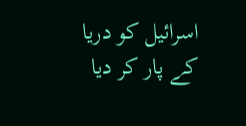اسرائیل کو دریا کے پار کر دیا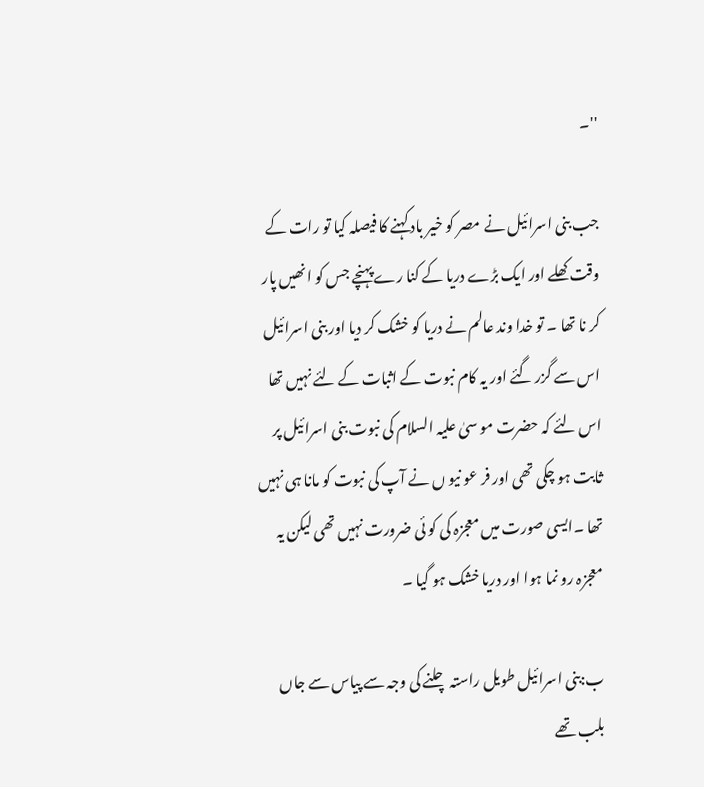''۔

جب بنی اسرائیل نے مصر کو خیر باد کہنے کا فیصلہ کیا تو رات کے وقت کھلے اور ایک بڑے دریا کے کنا رے پہنچے جس کو انھیں پار کر نا تھا ۔ تو خدا وند عالم نے دریا کو خشک کر دیا اور بنی اسرائیل اس سے گزر گئے اور یہ کام نبوت کے اثبات کے لئے نہیں تھا اس لئے کہ حضرت مو سیٰ علیہ السلام کی نبوت بنی اسرائیل پر ثابت ہو چکی تھی اور فر عو نیو ں نے آپ کی نبوت کو مانا ہی نہیں تھا ۔ایسی صورت میں معجزہ کی کو ئی ضرورت نہیں تھی لیکن یہ معجزہ رو نما ہوا اور دریا خشک ہو گیا ۔

ب:بنی اسرائیل طویل راستہ چلنے کی وجہ سے پیاس سے جاں بلب تھے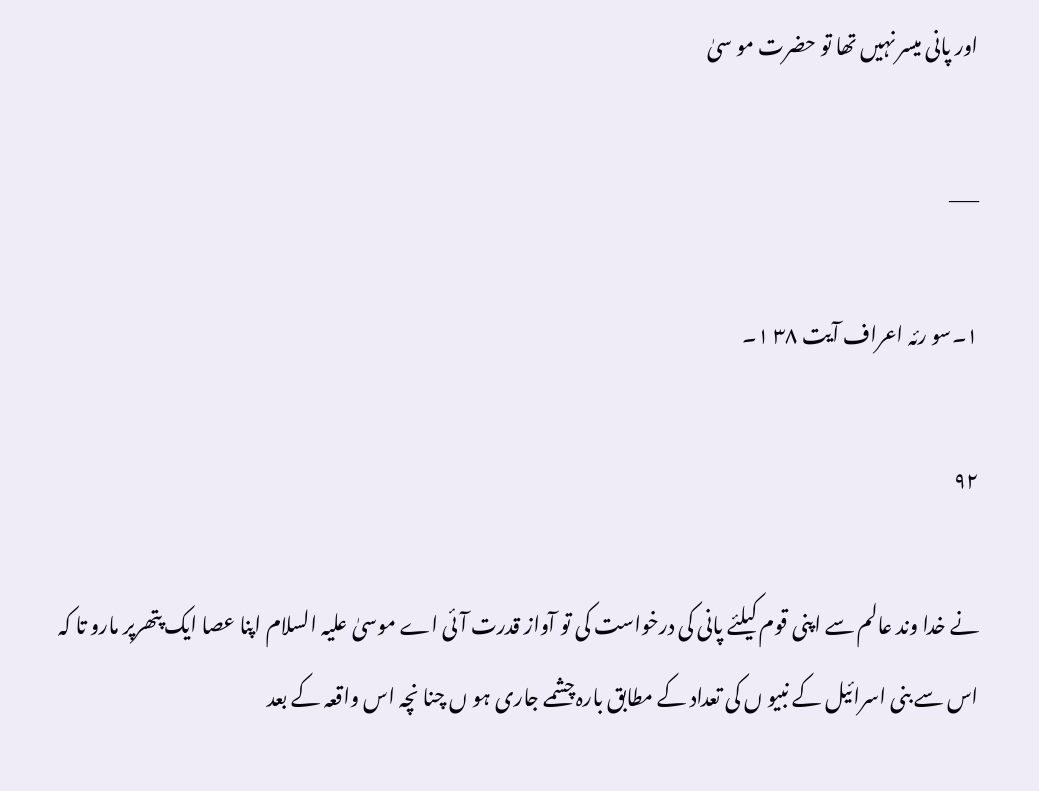اور پانی میسر نہیں تھا تو حضرت مو سیٰ

___

۱۔سو رئہ اعراف آیت ۳۸ ۱۔

۹۲

نے خدا وند عالم سے اپنی قوم کیلئے پانی کی درخواست کی تو آواز قدرت آ ئی اے موسیٰ علیہ السلام اپنا عصا ایک پتھرپر مارو تا کہ اس سے بنی اسرائیل کے نبیو ں کی تعداد کے مطابق بارہ چشمے جاری ہو ں چنا نچہ اس واقعہ کے بعد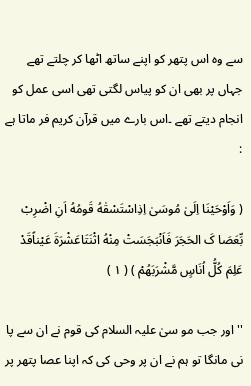سے وہ اس پتھر کو اپنے ساتھ اٹھا کر چلتے تھے جہاں پر بھی ان کو پیاس لگتی تھی اسی عمل کو انجام دیتے تھے ۔اس بارے میں قرآن کریم فر ماتا ہے :

( وَاَوْحَیْنَا اِلَیٰ مُوسَیٰ اِذِاسْتَسْقٰهُ قَومُهُ اَنِ اضْرِبْ بِّعَصَا کَ الحَجَرَ فَاَنْبَجَسَتْ مِنْهُ اثْنَتَاعَشْرَةَ عَیْناًقَدْ عَلِمَ کُلُّ اُنَاسٍ مَّشْرَبَهُمْ ) ( ۱ )

''اور جب مو سیٰ علیہ السلام کی قوم نے ان سے پا نی مانگا تو ہم نے ان پر وحی کی کہ اپنا عصا پتھر پر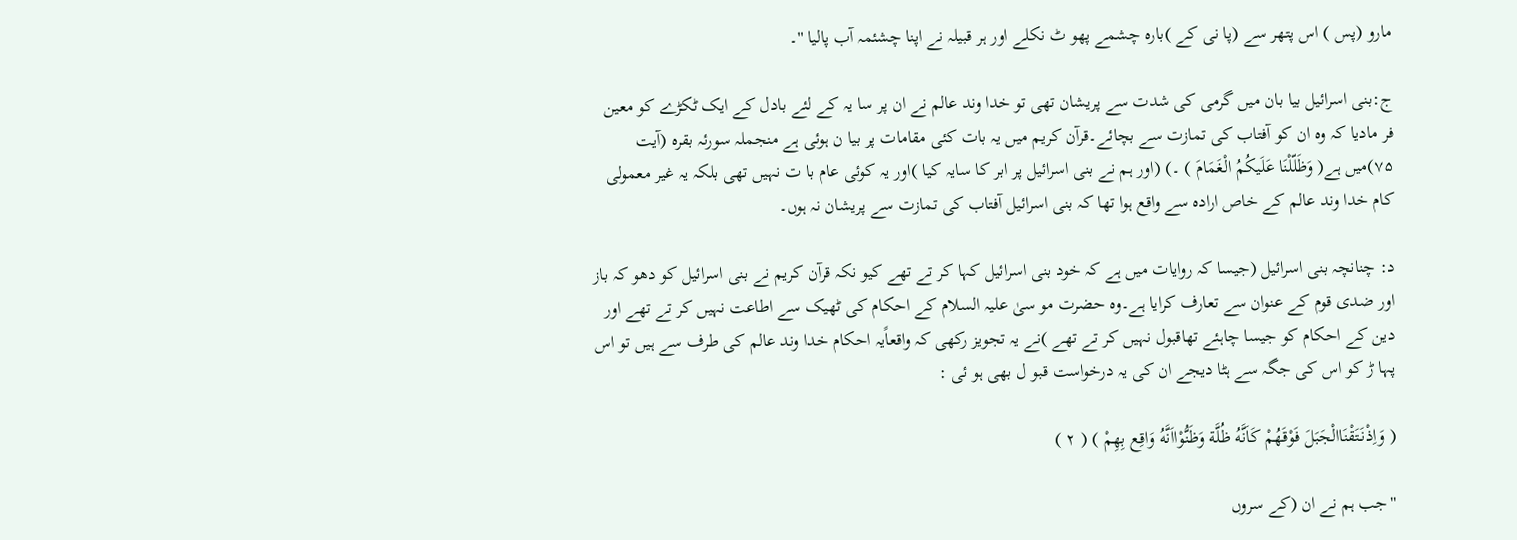مارو (پس ) اس پتھر سے (پا نی کے )بارہ چشمے پھو ٹ نکلے اور ہر قبیلہ نے اپنا چشئمہ آب پالیا ''۔

ج:بنی اسرائیل بیا بان میں گرمی کی شدت سے پریشان تھی تو خدا وند عالم نے ان پر سا یہ کے لئے بادل کے ایک ٹکڑے کو معین فر مادیا کہ وہ ان کو آفتاب کی تمازت سے بچائے۔قرآن کریم میں یہ بات کئی مقامات پر بیا ن ہوئی ہے منجملہ سورئہ بقرہ (آیت ۷۵)میں ہے( وَظَلّلْنَا عَلَیکُمُ الْغَمَامَ ) ۔) (اور ہم نے بنی اسرائیل پر ابر کا سایہ کیا )اور یہ کوئی عام با ت نہیں تھی بلکہ یہ غیر معمولی کام خدا وند عالم کے خاص ارادہ سے واقع ہوا تھا کہ بنی اسرائیل آفتاب کی تمازت سے پریشان نہ ہوں۔

د: چنانچہ بنی اسرائیل (جیسا کہ روایات میں ہے کہ خود بنی اسرائیل کہا کر تے تھے کیو نکہ قرآن کریم نے بنی اسرائیل کو دھو کہ باز اور ضدی قوم کے عنوان سے تعارف کرایا ہے۔وہ حضرت مو سیٰ علیہ السلام کے احکام کی ٹھیک سے اطاعت نہیں کر تے تھے اور دین کے احکام کو جیسا چاہئے تھاقبول نہیں کر تے تھے )نے یہ تجویز رکھی کہ واقعاًیہ احکام خدا وند عالم کی طرف سے ہیں تو اس پہا ڑ کو اس کی جگہ سے ہٹا دیجے ان کی یہ درخواست قبو ل بھی ہو ئی :

( وَاِذْنَتَقْنَاالْجَبَلَ فَوْقَهُمْ کَاَنَّهُ ظُلَّة وَظَنُّوْااَنَّهُ وَاقِع بِهِمْ ) ( ۲ )

''جب ہم نے ان (کے سروں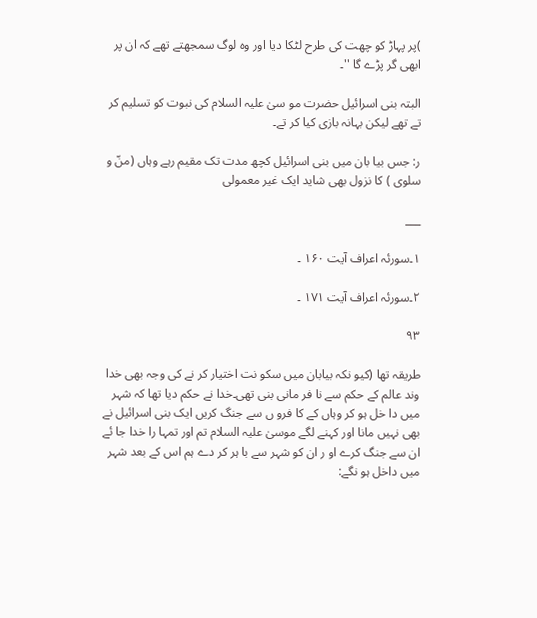)پر پہاڑ کو چھت کی طرح لٹکا دیا اور وہ لوگ سمجھتے تھے کہ ان پر ابھی گر پڑے گا ''۔

البتہ بنی اسرائیل حضرت مو سیٰ علیہ السلام کی نبوت کو تسلیم کر تے تھے لیکن بہانہ بازی کیا کر تے۔

ر: جس بیا بان میں بنی اسرائیل کچھ مدت تک مقیم رہے وہاں (منّ و سلوی ) کا نزول بھی شاید ایک غیر معمولی

___

۱۔سورئہ اعراف آیت ۱۶۰ ۔

۲۔سورئہ اعراف آیت ۱۷۱ ۔

۹۳

طریقہ تھا (کیو نکہ بیابان میں سکو نت اختیار کر نے کی وجہ بھی خدا وند عالم کے حکم سے نا فر مانی بنی تھی۔خدا نے حکم دیا تھا کہ شہر میں دا خل ہو کر وہاں کے کا فرو ں سے جنگ کریں ایک بنی اسرائیل نے بھی نہیں مانا اور کہنے لگے موسیٰ علیہ السلام تم اور تمہا را خدا جا ئے ان سے جنگ کرے او ر ان کو شہر سے با ہر کر دے ہم اس کے بعد شہر میں داخل ہو نگے: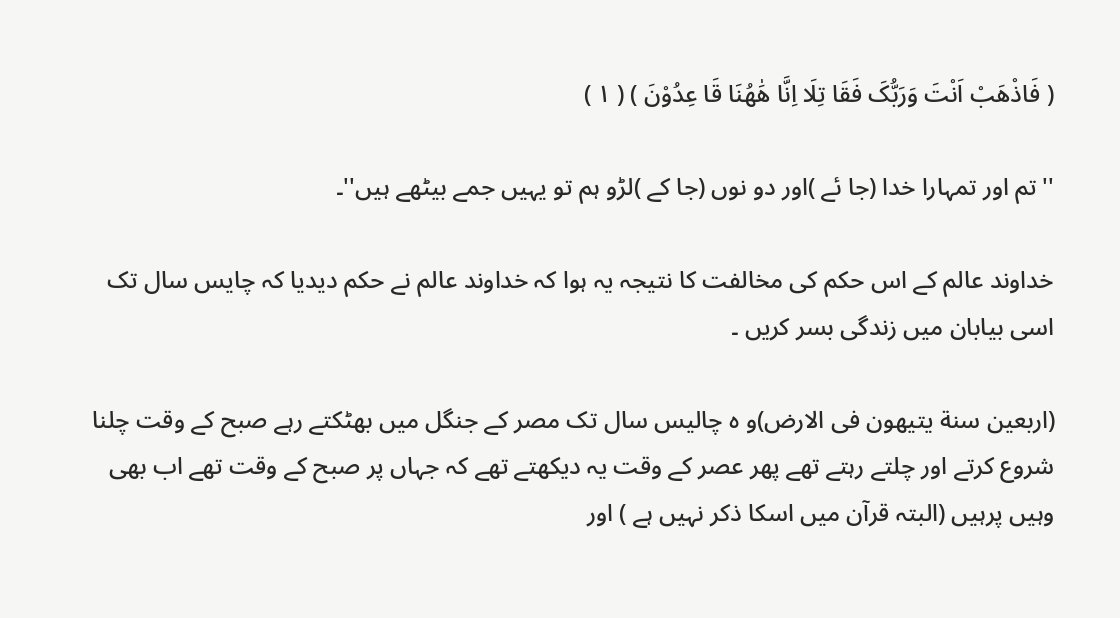( فَاذْهَبْ اَنْتَ وَرَبُّکَ فَقَا تِلَا اِنَّا هَٰهُنَا قَا عِدُوْنَ ) ( ۱ )

''تم اور تمہارا خدا (جا ئے )اور دو نوں (جا کے )لڑو ہم تو یہیں جمے بیٹھے ہیں''۔

خداوند عالم کے اس حکم کی مخالفت کا نتیجہ یہ ہوا کہ خداوند عالم نے حکم دیدیا کہ چایس سال تک اسی بیابان میں زندگی بسر کریں ۔

(اربعین سنة یتیھون فی الارض)و ہ چالیس سال تک مصر کے جنگل میں بھٹکتے رہے صبح کے وقت چلنا شروع کرتے اور چلتے رہتے تھے پھر عصر کے وقت یہ دیکھتے تھے کہ جہاں پر صبح کے وقت تھے اب بھی وہیں پرہیں (البتہ قرآن میں اسکا ذکر نہیں ہے ) اور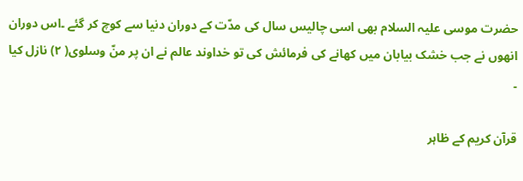حضرت موسی علیہ السلام بھی اسی چالیس سال کی مدّت کے دوران دنیا سے کوچ کر گئے ۔اس دوران انھوں نے جب خشک بیابان میں کھانے کی فرمائش کی تو خداوند عالم نے ان پر منّ وسلوی( ۲) نازل کیا ۔

قرآن کریم کے ظاہر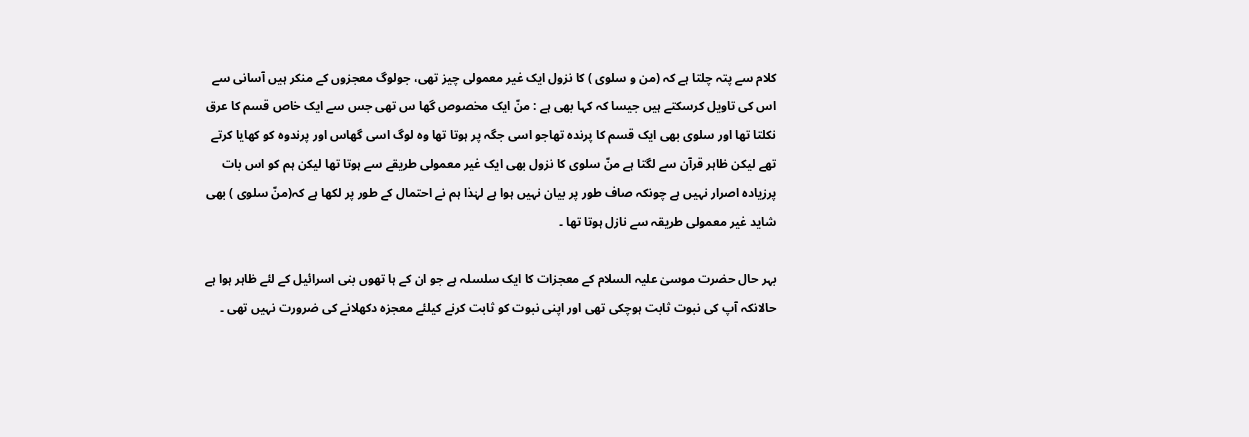کلام سے پتہ چلتا ہے کہ (من و سلوی ) کا نزول ایک غیر معمولی چیز تھی، جولوگ معجزوں کے منکر ہیں آسانی سے اس کی تاویل کرسکتے ہیں جیسا کہ کہا بھی ہے : منّ ایک مخصوص گھا س تھی جس سے ایک خاص قسم کا عرق نکلتا تھا اور سلوی بھی ایک قسم کا پرندہ تھاجو اسی جگہ پر ہوتا تھا وہ لوگ اسی گھاس اور پرندوہ کو کھایا کرتے تھے لیکن ظاہر قرآن سے لگتا ہے منّ سلوی کا نزول بھی ایک غیر معمولی طریقے سے ہوتا تھا لیکن ہم کو اس بات پرزیادہ اصرار نہیں ہے چونکہ صاف طور پر بیان نہیں ہوا ہے لہٰذا ہم نے احتمال کے طور پر لکھا ہے کہ(منّ سلوی ) بھی شاید غیر معمولی طریقہ سے نازل ہوتا تھا ۔

بہر حال حضرت موسیٰ علیہ السلام کے معجزات کا ایک سلسلہ ہے جو ان کے ہا تھوں بنی اسرائیل کے لئے ظاہر ہوا ہے حالانکہ آپ کی نبوت ثابت ہوچکی تھی اور اپنی نبوت کو ثابت کرنے کیلئے معجزہ دکھلانے کی ضرورت نہیں تھی ۔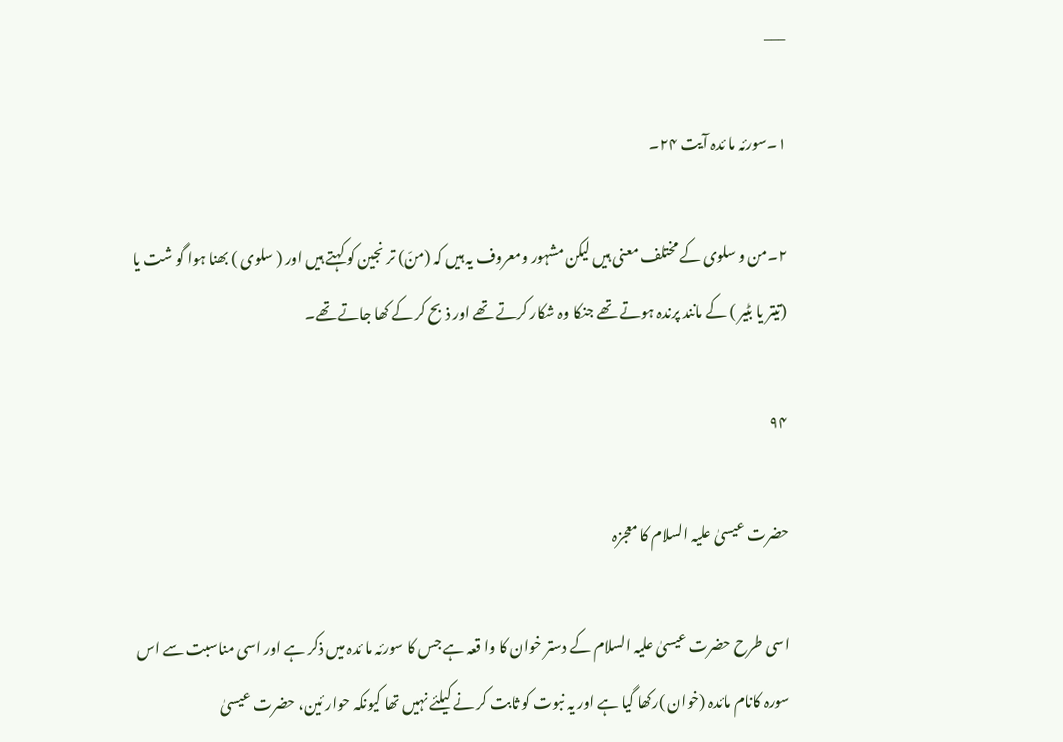___

۱۔سورئہ ما ئدہ آیت ۲۴۔

۲۔من و سلوی کے مختلف معنی ہیں لیکن مشہور ومعروف یہ ہیں کہ (منّ) تر نجین کو کہتے ہیں اور ( سلوی ) بھنا ہوا گو شت یا (تیتر یا بٹیر ) کے مانند پرندہ ہوتے تھے جنکا وہ شکار کرتے تھے اور ذبح کر کے کھا جاتے تھے۔

۹۴

حضرت عیسیٰ علیہ السلام کا معجزہ

اسی طرح حضرت عیسیٰ علیہ السلام کے دستر خوان کا وا قعہ ہے جس کا سورئہ ما ئدہ میں ذکر ہے اور اسی مناسبت سے اس سورہ کانام مائدہ (خوان )رکھا گیا ہے اور یہ نبوت کو ثابت کر نے کیلئے نہیں تھا کیونکہ حوار ئین، حضرت عیسیٰ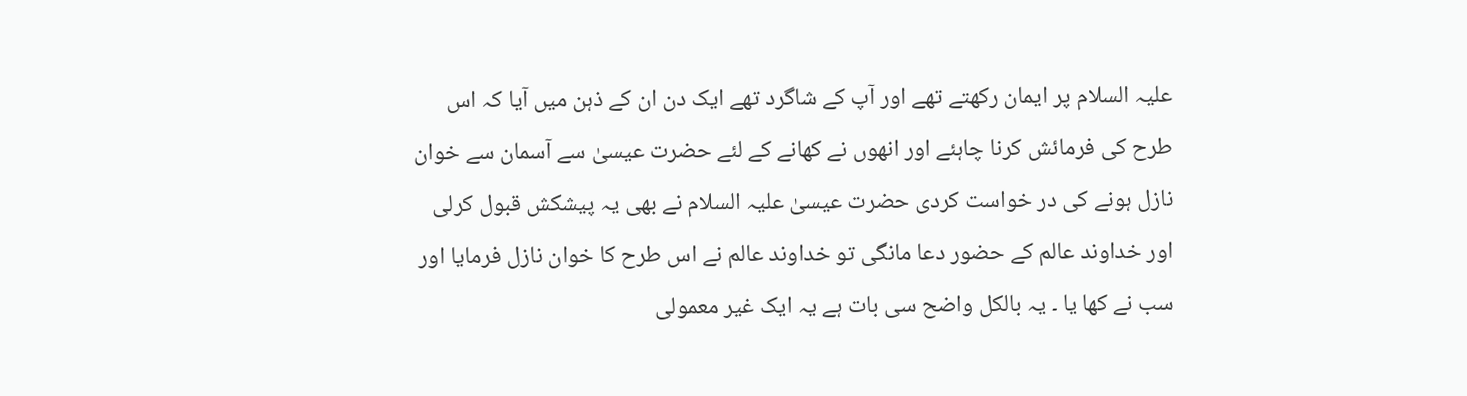علیہ السلام پر ایمان رکھتے تھے اور آپ کے شاگرد تھے ایک دن ان کے ذہن میں آیا کہ اس طرح کی فرمائش کرنا چاہئے اور انھوں نے کھانے کے لئے حضرت عیسیٰ سے آسمان سے خوان نازل ہونے کی در خواست کردی حضرت عیسیٰ علیہ السلام نے بھی یہ پیشکش قبول کرلی اور خداوند عالم کے حضور دعا مانگی تو خداوند عالم نے اس طرح کا خوان نازل فرمایا اور سب نے کھا یا ۔ یہ بالکل واضح سی بات ہے یہ ایک غیر معمولی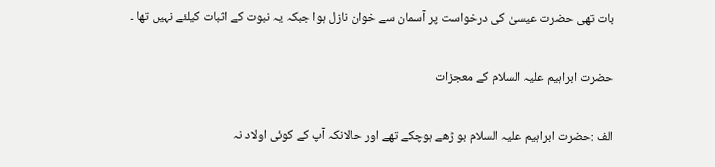بات تھی حضرت عیسیٰ کی درخواست پر آسمان سے خوان نازل ہوا جبکہ یہ نبوت کے اثبات کیلئے نہیں تھا ۔

حضرت ابراہیم علیہ السلام کے معجزات

الف :حضرت ابراہیم علیہ السلام بو ڑھے ہوچکے تھے اور حالانکہ آپ کے کوئی اولاد نہ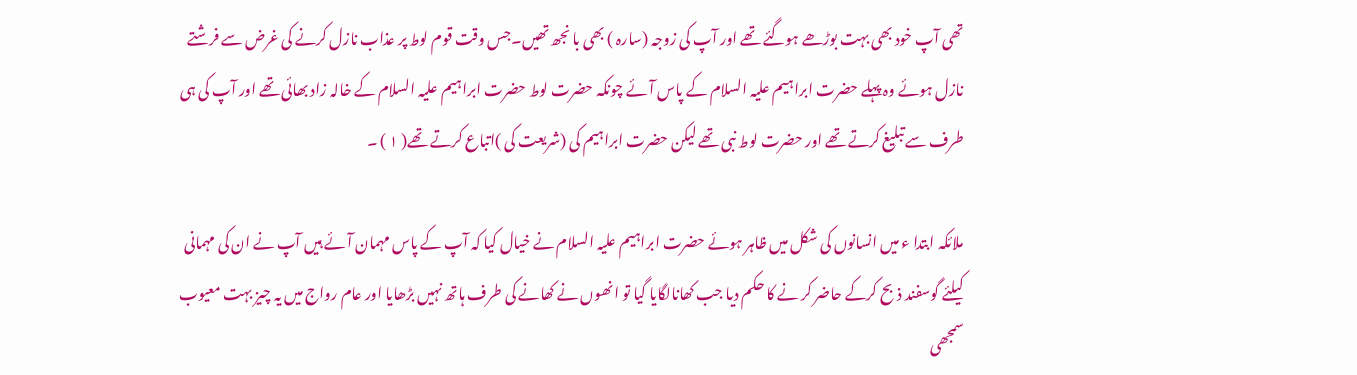تھی آپ خود بھی بہت بوڑھے ہوگئے تھے اور آپ کی زوجہ (سارہ ) بھی با نجھ تھیں۔جس وقت قوم لوط پر عذاب نازل کرنے کی غرض سے فرشتے نازل ہوئے وہ پہلے حضرت ابراہیم علیہ السلام کے پاس آئے چونکہ حضرت لوط حضرت ابراہیم علیہ السلام کے خالہ زاد بھائی تھے اور آپ کی ہی طرف سے تبلیغ کرتے تھے اور حضرت لوط نبی تھے لیکن حضرت ابراہیم کی (شریعت کی )اتباع کرتے تھے( ۱ ) ۔

ملائکہ ابتدا ء میں انسانوں کی شکل میں ظاہر ہوئے حضرت ابراہیم علیہ السلام نے خیال کیا کہ آپ کے پاس مہمان آئے ہیں آپ نے ان کی مہمانی کیلئے گوسفند ذبح کرکے حاضر کر نے کا حکم دیا جب کھانالگایا گیا تو انھوں نے کھانے کی طرف ہاتھ نہیں بڑھایا اور عام رواج میں یہ چیز بہت معیوب سمجھی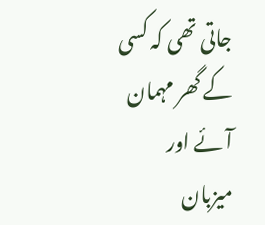جاتی تھی کہ کسی کے گھر مہمان آئے اور میزبان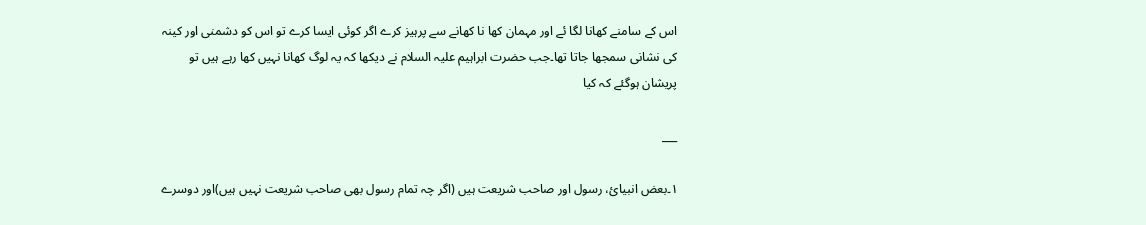اس کے سامنے کھانا لگا ئے اور مہمان کھا نا کھانے سے پرہیز کرے اگر کوئی ایسا کرے تو اس کو دشمنی اور کینہ کی نشانی سمجھا جاتا تھا۔جب حضرت ابراہیم علیہ السلام نے دیکھا کہ یہ لوگ کھانا نہیں کھا رہے ہیں تو پریشان ہوگئے کہ کیا

___

۱۔بعض انبیائ، رسول اور صاحب شریعت ہیں (اگر چہ تمام رسول بھی صاحب شریعت نہیں ہیں)اور دوسرے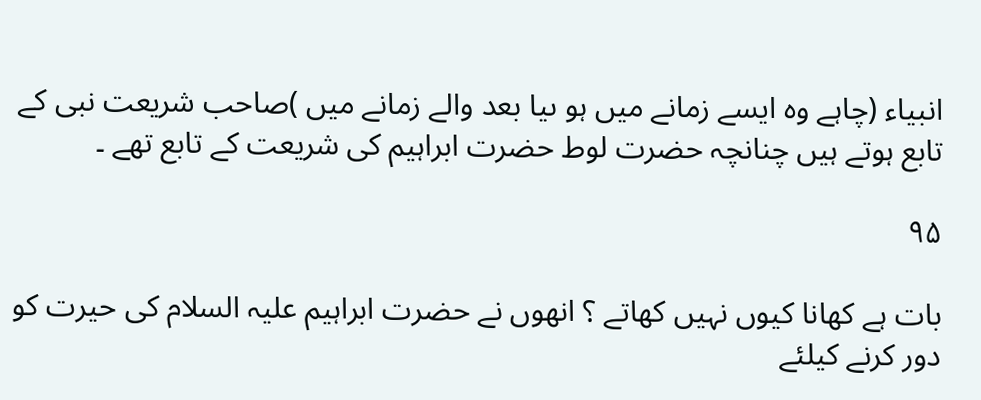انبیاء (چاہے وہ ایسے زمانے میں ہو ںیا بعد والے زمانے میں )صاحب شریعت نبی کے تابع ہوتے ہیں چنانچہ حضرت لوط حضرت ابراہیم کی شریعت کے تابع تھے ۔

۹۵

بات ہے کھانا کیوں نہیں کھاتے ؟ انھوں نے حضرت ابراہیم علیہ السلام کی حیرت کو دور کرنے کیلئے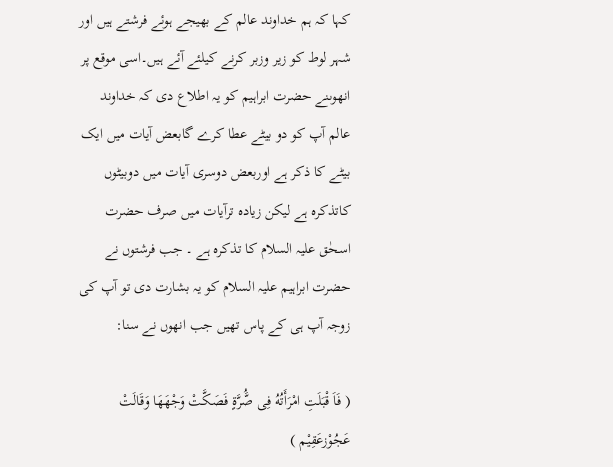کہا کہ ہم خداوند عالم کے بھیجے ہوئے فرشتے ہیں اور شہر لوط کو زیر وزبر کرنے کیلئے آئے ہیں۔اسی موقع پر انھوںنے حضرت ابراہیم کو یہ اطلاع دی کہ خداوند عالم آپ کو دو بیٹے عطا کرے گابعض آیات میں ایک بیٹے کا ذکر ہے اوربعض دوسری آیات میں دوبیٹوں کاتذکرہ ہے لیکن زیادہ ترآیات میں صرف حضرت اسحٰق علیہ السلام کا تذکرہ ہے ۔ جب فرشتوں نے حضرت ابراہیم علیہ السلام کو یہ بشارت دی تو آپ کی زوجہ آپ ہی کے پاس تھیں جب انھوں نے سنا:

( فَاَ قْبَلَتِ امْرَأَتُهُ فِی صَُّرَّةٍ فَصَکَّتْ وَجْهَهَا وَقَالَتْ عَجُوْزعَقِیْم )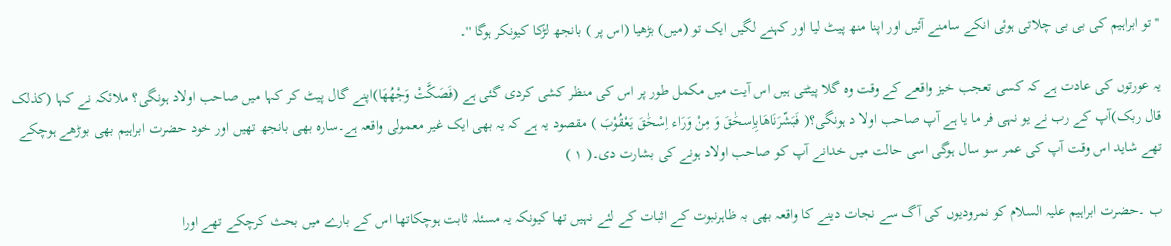''تو ابراہیم کی بی بی چلاتی ہوئی انکے سامنے آئیں اور اپنا منھ پیٹ لیا اور کہنے لگیں ایک تو (میں) بڑھیا (اس پر ) بانجھ لڑکا کیونکر ہوگا ''۔

یہ عورتوں کی عادت ہے کہ کسی تعجب خیز واقعے کے وقت وہ گلا پیٹتی ہیں اس آیت میں مکمل طور پر اس کی منظر کشی کردی گئی ہے (فَصَکَّتْ وَجْھُھَا)اپنے گال پیٹ کر کہا میں صاحب اولاد ہونگی؟ ملائکہ نے کہا (کذلک قال ربک)آپ کے رب نے یو نہی فر ما یا ہے آپ صاحب اولا د ہونگی؟( فَبَشّرَنَاهَابِاِسحَٰقَ وَ مِنْ وَرَاء اِسْحَٰقَ یَعْقُوْبَ ) مقصود یہ ہے کہ یہ بھی ایک غیر معمولی واقعہ ہے۔سارہ بھی بانجھ تھیں اور خود حضرت ابراہیم بھی بوڑھے ہوچکے تھے شاید اس وقت آپ کی عمر سو سال ہوگی اسی حالت میں خدانے آپ کو صاحب اولاد ہونے کی بشارت دی۔( ۱ )

ب ۔حضرت ابراہیم علیہ السلام کو نمرودیوں کی آگ سے نجات دینے کا واقعہ بھی بہ ظاہرنبوت کے اثبات کے لئے نہیں تھا کیونکہ یہ مسئلہ ثابت ہوچکاتھا اس کے بارے میں بحث کرچکے تھے اورا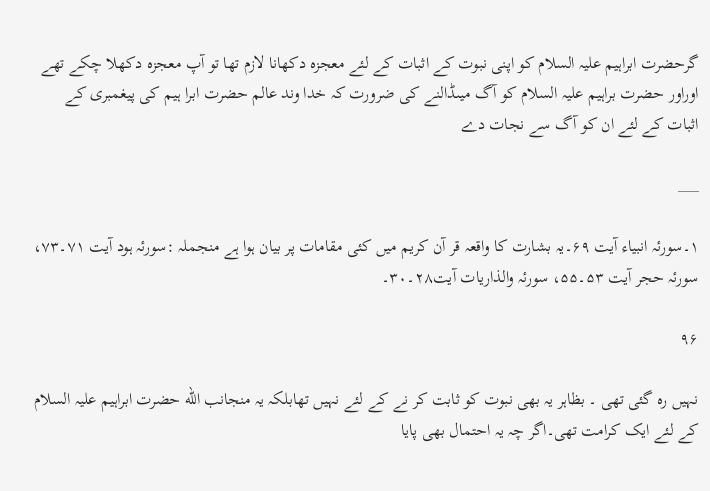گرحضرت ابراہیم علیہ السلام کو اپنی نبوت کے اثبات کے لئے معجزہ دکھانا لازم تھا تو آپ معجزہ دکھلا چکے تھے اوراور حضرت براہیم علیہ السلام کو آگ میںڈالنے کی ضرورت کہ خدا وند عالم حضرت ابرا ہیم کی پیغمبری کے اثبات کے لئے ان کو آگ سے نجات دے

___

۱۔سورئہ انبیاء آیت ۶۹۔یہ بشارت کا واقعہ قر آن کریم میں کئی مقامات پر بیان ہوا ہے منجملہ :سورئہ ہود آیت ۷۱۔۷۳، سورئہ حجر آیت ۵۳۔۵۵، سورئہ والذاریات آیت۲۸۔۳۰۔

۹۶

نہیں رہ گئی تھی ۔ بظاہر یہ بھی نبوت کو ثابت کر نے کے لئے نہیں تھابلکہ یہ منجانب الله حضرت ابراہیم علیہ السلام کے لئے ایک کرامت تھی۔اگر چہ یہ احتمال بھی پایا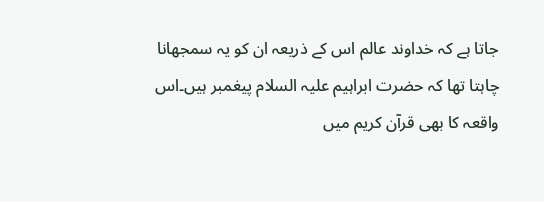جاتا ہے کہ خداوند عالم اس کے ذریعہ ان کو یہ سمجھانا چاہتا تھا کہ حضرت ابراہیم علیہ السلام پیغمبر ہیں۔اس واقعہ کا بھی قرآن کریم میں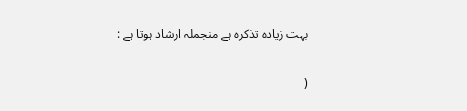بہت زیادہ تذکرہ ہے منجملہ ارشاد ہوتا ہے :

(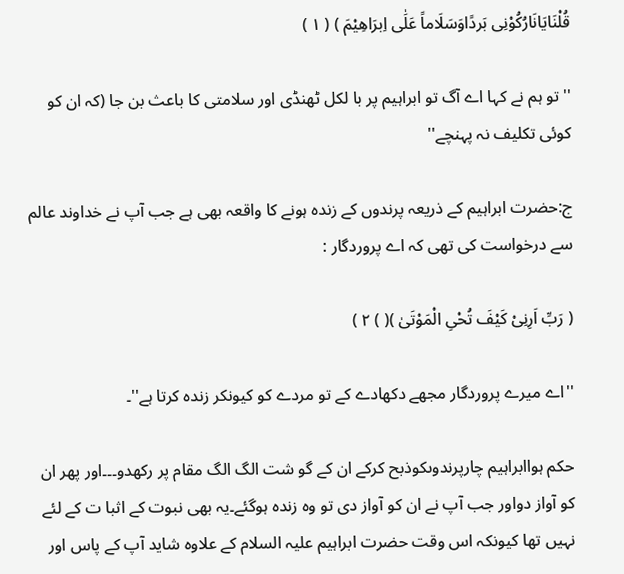قُلْنَایَانَارُکُوْنِی بَردًاوَسَلَاماً عَلَٰی اِبرَاهِیْمَ ) ( ۱ )

''تو ہم نے کہا اے آگ تو ابراہیم پر با لکل ٹھنڈی اور سلامتی کا باعث بن جا (کہ ان کو کوئی تکلیف نہ پہنچے''

ج:حضرت ابراہیم کے ذریعہ پرندوں کے زندہ ہونے کا واقعہ بھی ہے جب آپ نے خداوند عالم سے درخواست کی تھی کہ اے پروردگار :

( رَبِّ اَرِنِیْ کَیْفَ تُحْیِ الْمَوْتَیٰ )( ) ۲ )

''اے میرے پروردگار مجھے دکھادے کے تو مردے کو کیونکر زندہ کرتا ہے''۔

حکم ہواابراہیم چارپرندوںکوذبح کرکے ان کے گو شت الگ الگ مقام پر رکھدو۔۔۔اور پھر ان کو آواز دواور جب آپ نے ان کو آواز دی تو وہ زندہ ہوگئے۔یہ بھی نبوت کے اثبا ت کے لئے نہیں تھا کیونکہ اس وقت حضرت ابراہیم علیہ السلام کے علاوہ شاید آپ کے پاس اور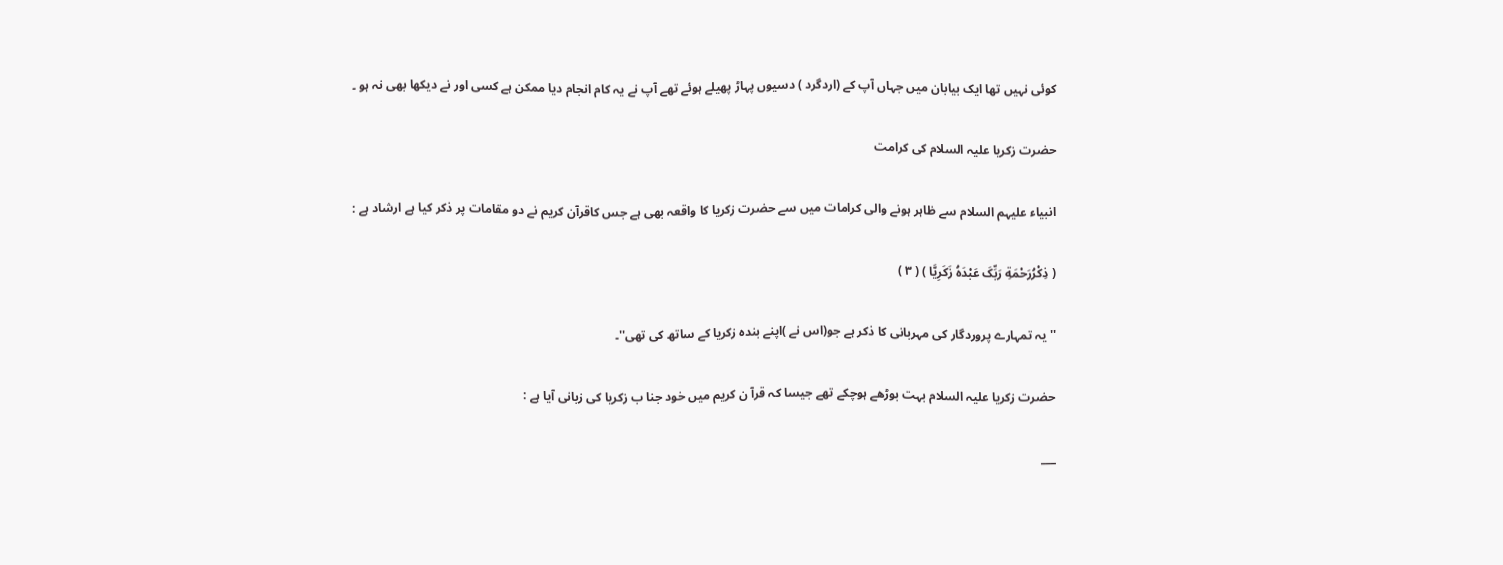کوئی نہیں تھا ایک بیابان میں جہاں آپ کے (اردگرد ) دسیوں پہاڑ پھیلے ہوئے تھے آپ نے یہ کام انجام دیا ممکن ہے کسی اور نے دیکھا بھی نہ ہو ۔

حضرت زکریا علیہ السلام کی کرامت

انبیاء علیہم السلام سے ظاہر ہونے والی کرامات میں سے حضرت زکریا کا واقعہ بھی ہے جس کاقرآن کریم نے دو مقامات پر ذکر کیا ہے ارشاد ہے :

( ذِکْرُرَحْمَةِ رَبِّکَ عَبْدَهُ زَکَرِیَّا ) ( ۳ )

''یہ تمہارے پروردگار کی مہربانی کا ذکر ہے جو(اس نے )اپنے بندہ زکریا کے ساتھ کی تھی''۔

حضرت زکریا علیہ السلام بہت بوڑھے ہوچکے تھے جیسا کہ قرآ ن کریم میں خود جنا ب زکریا کی زبانی آیا ہے :

___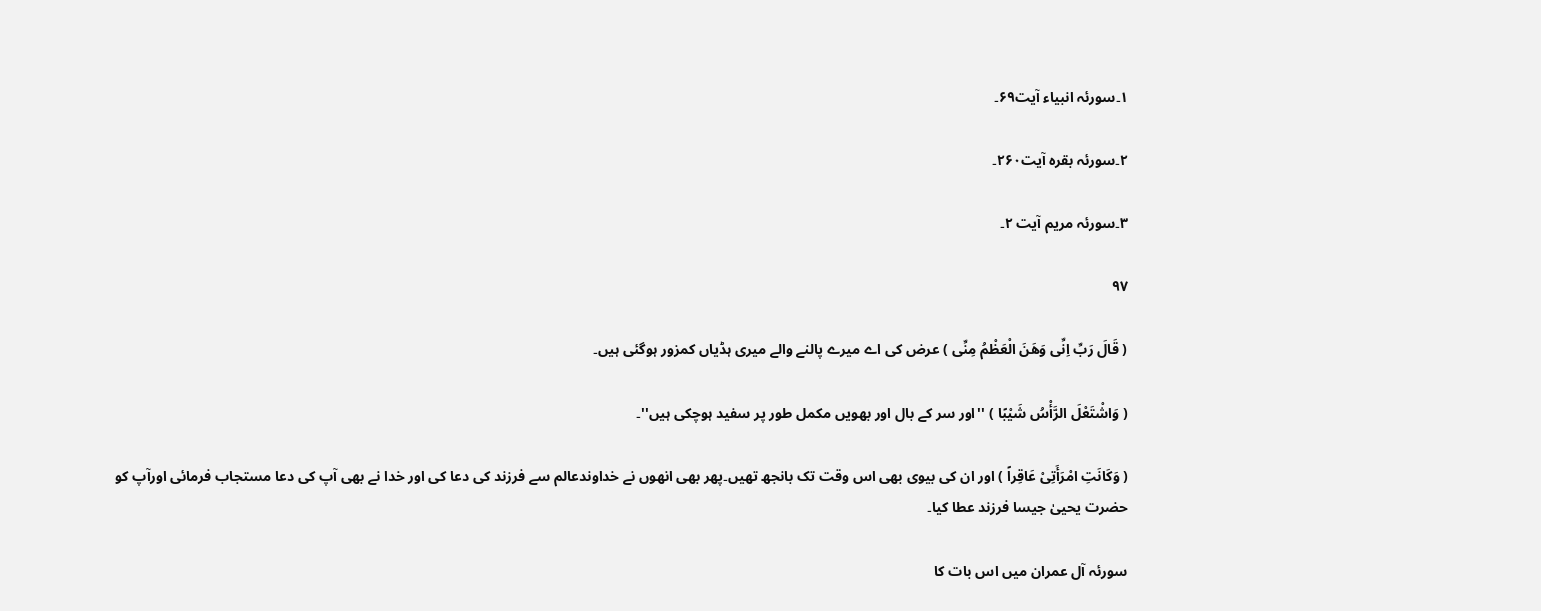۱۔سورئہ انبیاء آیت۶۹۔

۲۔سورئہ بقرہ آیت۲۶۰۔

۳۔سورئہ مریم آیت ۲۔

۹۷

( قَالَ رَبِّ اِنِّی وَهَنَ الْعَظْمُ مِنِّی ) عرض کی اے میرے پالنے والے میری ہڈیاں کمزور ہوگئی ہیں۔

( وَاشْتَعْلَ الرَّأْسُ شَیْبًا ) ''اور سر کے بال اور بھویں مکمل طور پر سفید ہوچکی ہیں''۔

( وَکَانَتِ امْرَأَتِیْ عَاقِراً ) اور ان کی بیوی بھی اس وقت تک بانجھ تھیں۔پھر بھی انھوں نے خداوندعالم سے فرزند کی دعا کی اور خدا نے بھی آپ کی دعا مستجاب فرمائی اورآپ کو حضرت یحییٰ جیسا فرزند عطا کیا۔

سورئہ آل عمران میں اس بات کا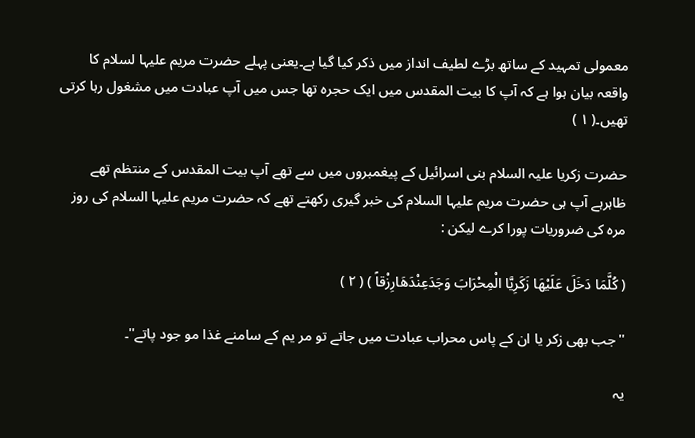معمولی تمہید کے ساتھ بڑے لطیف انداز میں ذکر کیا گیا ہے۔یعنی پہلے حضرت مریم علیہا لسلام کا واقعہ بیان ہوا ہے کہ آپ کا بیت المقدس میں ایک حجرہ تھا جس میں آپ عبادت میں مشغول رہا کرتی تھیں۔( ۱ )

حضرت زکریا علیہ السلام بنی اسرائیل کے پیغمبروں میں سے تھے آپ بیت المقدس کے منتظم تھے ظاہرہے آپ ہی حضرت مریم علیہا السلام کی خبر گیری رکھتے تھے کہ حضرت مریم علیہا السلام کی روز مرہ کی ضروریات پورا کرے لیکن :

( کُلَّمَا دَخَلَ عَلَیْهَا زَکَرِیَّا الْمِحْرَابَ وَجَدَعِنْدَهَارِزْقاً ) ( ۲ )

''جب بھی زکر یا ان کے پاس محراب عبادت میں جاتے تو مر یم کے سامنے غذا مو جود پاتے''۔

یہ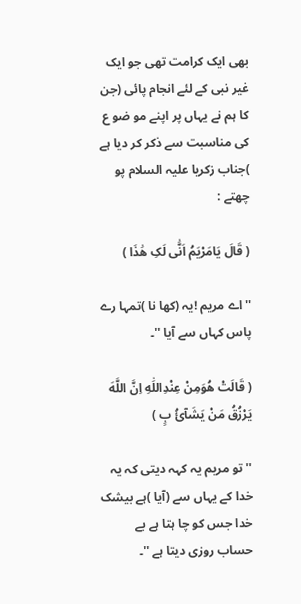بھی ایک کرامت تھی جو ایک غیر نبی کے لئے انجام پائی (جن کا ہم نے یہاں پر اپنے مو ضو ع کی مناسبت سے ذکر کر دیا ہے )جناب زکریا علیہ السلام پو چھتے :

( قَالَ یَامَرْیَمُ اَنَّٰی لَکِ هَٰذَا )

''اے مریم !یہ (کھا نا )تمہا رے پاس کہاں سے آیا ''۔

( قَالَتْ هُوَمِنْ عِنْدِاللَٰهِ اِنَّ اللَّهَ یَرْزُقُ مَنْ یَشَآئُ بٍ )

''تو مریم یہ کہہ دیتی کہ یہ خدا کے یہاں سے (آیا )ہے بیشک خدا جس کو چا ہتا ہے بے حساب روزی دیتا ہے ''۔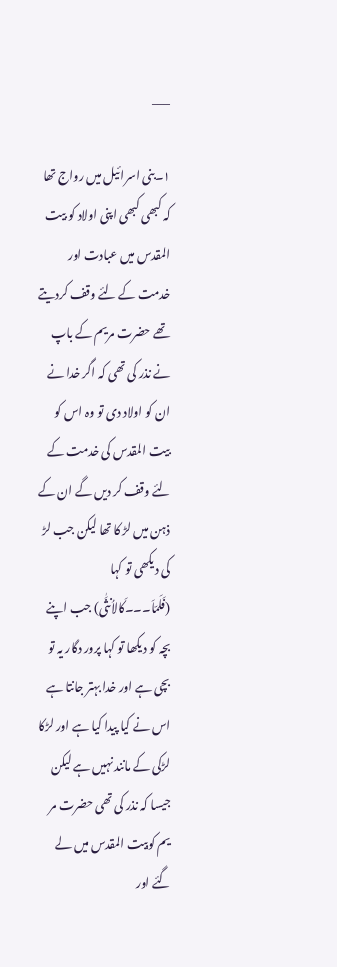___

۱۔بنی اسرائیل میں رواج تھا کہ کبھی کبھی اپنی اولاد کو بیت المقدس میں عبادت اور خدمت کے لئے وقف کردیتے تھے حضرت مریم کے باپ نے نذر کی تھی کہ اگر خدا نے ان کو اولاد دی تو وہ اس کو بیت المقدس کی خدمت کے لئے وقف کر دیں گے ان کے ذہن میں لڑ کا تھا لیکن جب لڑ کی دیکھی تو کہا (فَلَمّاَ۔۔۔کَالاُنثَٰی) جب اپنے بچہ کو دیکھا تو کہا پرور دگار یہ تو بچی ہے اور خدا بہتر جانتا ہے اس نے کیا پیدا کیا ہے اور لڑکا لڑکی کے مانند نہیں ہے لیکن جیسا کہ نذر کی تھی حضرت مر یم کوبیت المقدس میں لے گئے اور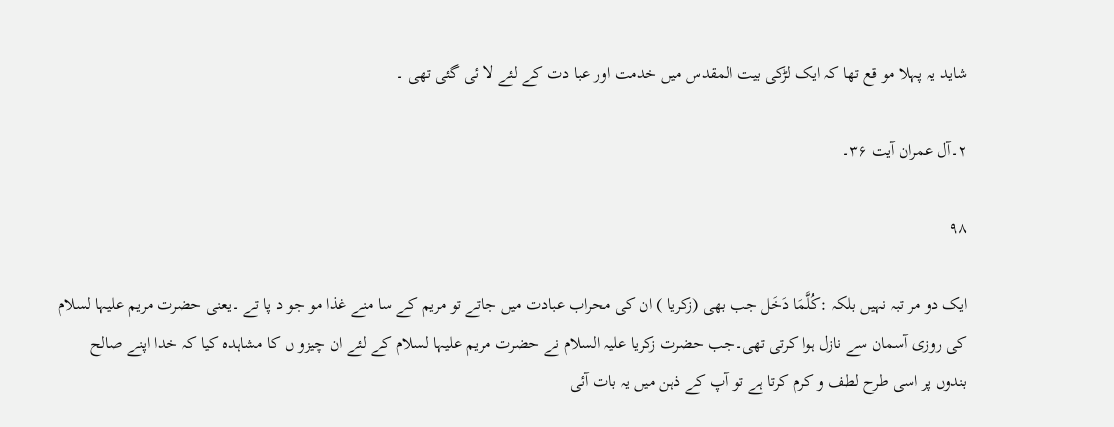شاید یہ پہلا مو قع تھا کہ ایک لڑکی بیت المقدس میں خدمت اور عبا دت کے لئے لا ئی گئی تھی ۔

۲۔آل عمران آیت ۳۶۔

۹۸

ایک دو مر تبہ نہیں بلکہ :کُلَّمَا دَخَل جب بھی (زکریا ) ان کی محراب عبادت میں جاتے تو مریم کے سا منے غذا مو جو د پا تے ۔یعنی حضرت مریم علیہا لسلام کی روزی آسمان سے نازل ہوا کرتی تھی۔جب حضرت زکریا علیہ السلام نے حضرت مریم علیہا لسلام کے لئے ان چیزو ں کا مشاہدہ کیا کہ خدا اپنے صالح بندوں پر اسی طرح لطف و کرم کرتا ہے تو آپ کے ذہن میں یہ بات آئی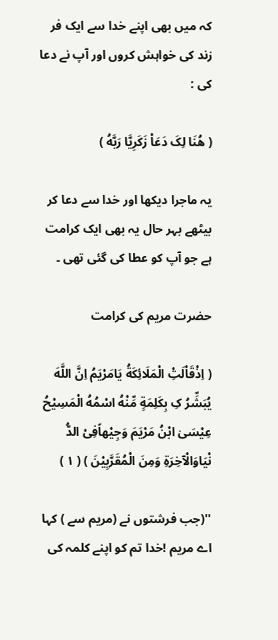کہ میں بھی اپنے خدا سے ایک فر زند کی خواہش کروں اور آپ نے دعا کی :

( هُنَا لِکَ دَعَاْ زَکَرِیَّا رَبَّهُ )

یہ ماجرا دیکھا اور خدا سے دعا کر بیٹھے بہر حال یہ بھی ایک کرامت ہے جو آپ کو عطا کی گئی تھی ۔

حضرت مریم کی کرامت

( اِذْقَاْلَتِْ الْمَلَائِکَةُ یَامَرْیَمُ اِنَّ اللَّهَ یُبَشِّرُ کِ بِکَلِمَةٍ مِّنْهُ اسْمُهُ الْمَسِیْحُ عِیْسَیٰ ابْنُ مَرْیَمَ وَجِیْهاًفِیْ الدُّ نْیَاوَالْآخِرَةِ وَمِنَ الْمُقَرَّبِیْنَ ) ( ۱ )

''(جب فرشتوں نے (مریم سے ) کہا اے مریم !خدا تم کو اپنے کلمہ کی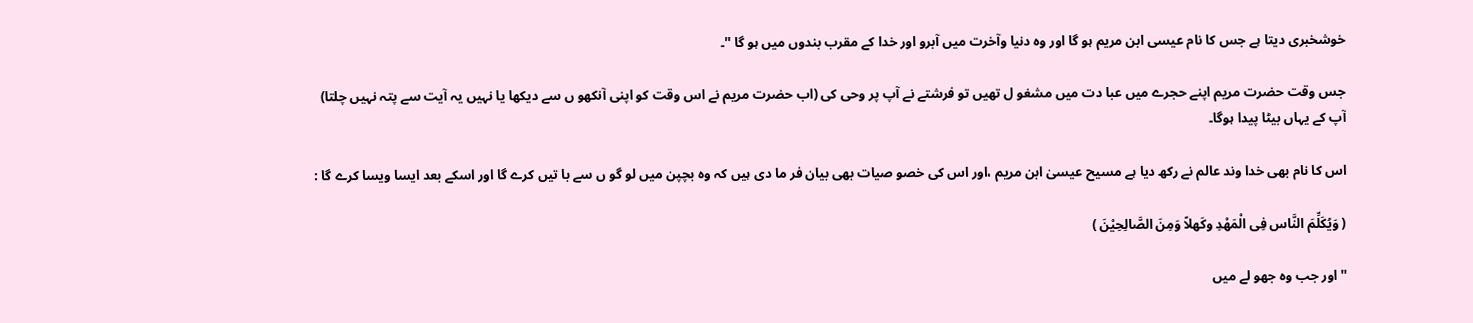خوشخبری دیتا ہے جس کا نام عیسی ابن مریم ہو گا اور وہ دنیا وآخرت میں آبرو اور خدا کے مقرب بندوں میں ہو گا ''۔

جس وقت حضرت مریم اپنے حجرے میں عبا دت میں مشغو ل تھیں تو فرشتے نے آپ پر وحی کی (اب حضرت مریم نے اس وقت کو اپنی آنکھو ں سے دیکھا یا نہیں یہ آیت سے پتہ نہیں چلتا) آپ کے یہاں بیٹا پیدا ہوگا۔

اس کا نام بھی خدا وند عالم نے رکھ دیا ہے مسیح عیسیٰ ابن مریم ،اور اس کی خصو صیات بھی بیان فر ما دی ہیں کہ وہ بچپن میں لو گو ں سے با تیں کرے گا اور اسکے بعد ایسا ویسا کرے گا :

( وَیُکَلِّمَ النَّاس فِی الْمَهْدِ وکَهلاً وَمِنَ الصَّالِحِیْنَ )

''اور جب وہ جھو لے میں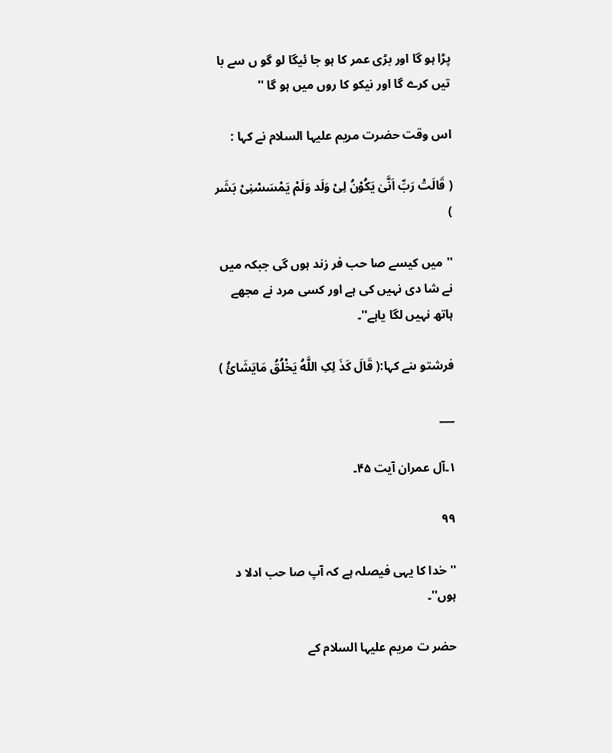پڑا ہو گا اور بڑی عمر کا ہو جا ئیگا لو گو ں سے با تیں کرے گا اور نیکو کا روں میں ہو گا ''

اس وقت حضرت مریم علیہا السلام نے کہا :

( قَالَتْ رَبِّ اَنَّیٰ یَکُوْنُ لِیْ وَلَد وَلَمْ یَمْسَسْنِیْ بَشَر )

''میں کیسے صا حب فر زند ہوں گی جبکہ میں نے شا دی نہیں کی ہے اور کسی مرد نے مجھے ہاتھ نہیں لگا یاہے''۔

فرشتو ںنے کہا:( قَالَ کَذَ لِکِ اللَّهُ یَخْلُقُ مَایَشَائُ )

___

۱۔آل عمران آیت ۴۵۔

۹۹

''خدا کا یہی فیصلہ ہے کہ آپ صا حب ادلا د ہوں''۔

حضر ت مریم علیہا السلام کے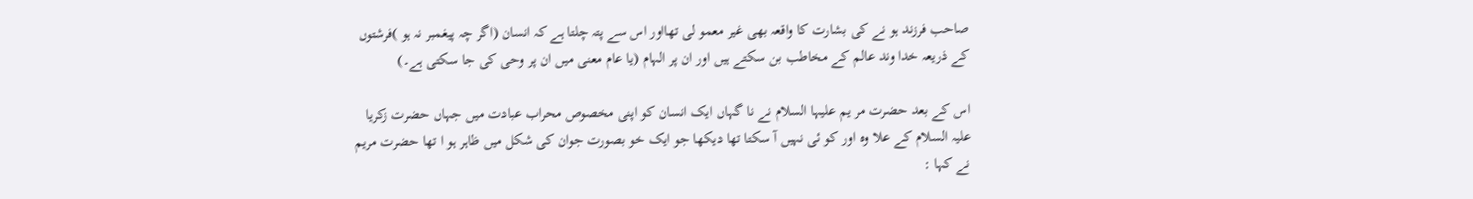صاحب فرزند ہو نے کی بشارت کا واقعہ بھی غیر معمو لی تھااور اس سے پتہ چلتا ہے کہ انسان (اگر چہ پیغمبر نہ ہو )فرشتوں کے ذریعہ خدا وند عالم کے مخاطب بن سکتے ہیں اور ان پر الہام (یا عام معنی میں ان پر وحی کی جا سکتی ہے۔)

اس کے بعد حضرت مر یم علیہا السلام نے نا گہاں ایک انسان کو اپنی مخصوص محراب عبادت میں جہاں حضرت زکریا علیہ السلام کے علا وہ اور کو ئی نہیں آ سکتا تھا دیکھا جو ایک خو بصورت جوان کی شکل میں ظاہر ہو ا تھا حضرت مریم نے کہا :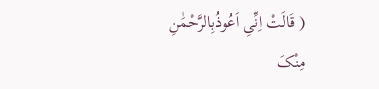( قَالَتْ اِنِّیِ اَعُوذُبِالرَّحْمَٰنِ مِنْکَ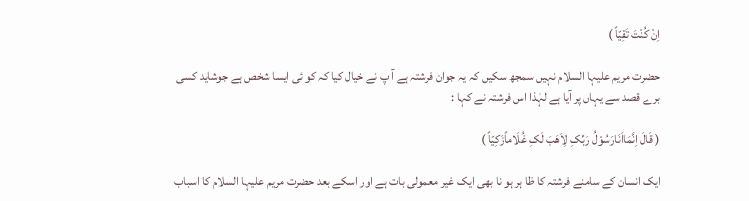اِنْ کُنْتَ تَقِیّاً )

حضرت مریم علیہا السلام نہیں سمجھ سکیں کہ یہ جوان فرشتہ ہے آ پ نے خیال کیا کہ کو ئی ایسا شخص ہے جوشاید کسی برے قصد سے یہاں پر آیا ہے لہٰذا اس فرشتہ نے کہا :

( قَالَ اِنَّمَااَنَارَسُوْلُ رَبِّکِ لِاَهَبَ لَکِ غُلَاماًزَکِیّاً )

ایک انسان کے سامنے فرشتہ کا ظا ہر ہو نا بھی ایک غیر معمولی بات ہے اور اسکے بعد حضرت مریم علیہا السلام کا اسباب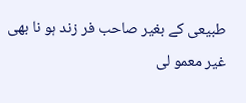طبیعی کے بغیر صاحب فر زند ہو نا بھی غیر معمو لی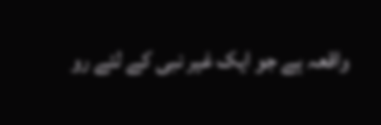واقعہ ہے جو ایک غیر نبی کے لئے رو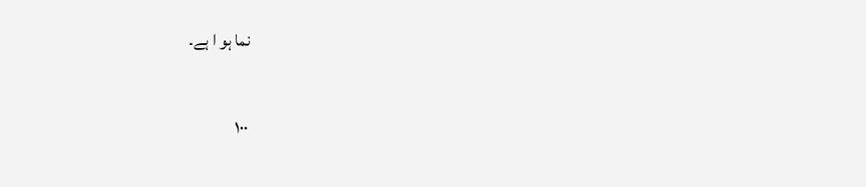نما ہو ا ہے۔

۱۰۰